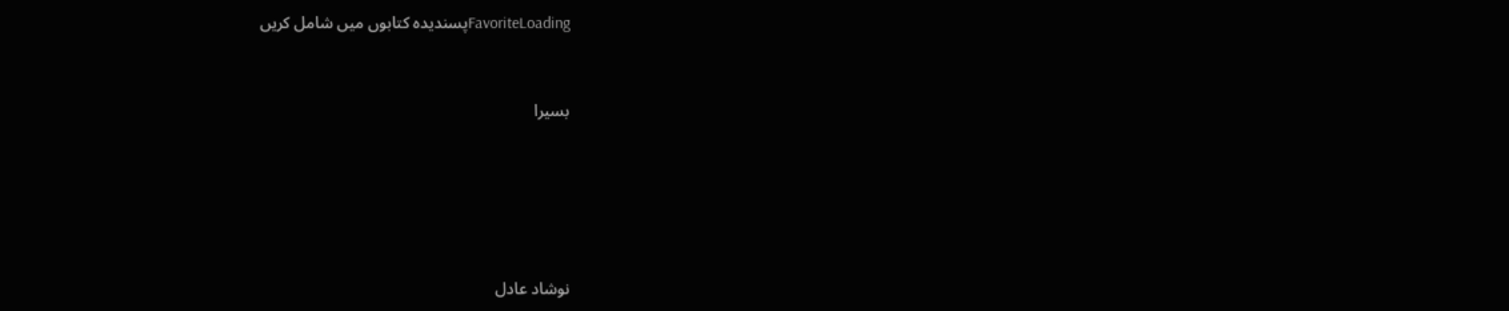FavoriteLoadingپسندیدہ کتابوں میں شامل کریں



بسیرا







نوشاد عادل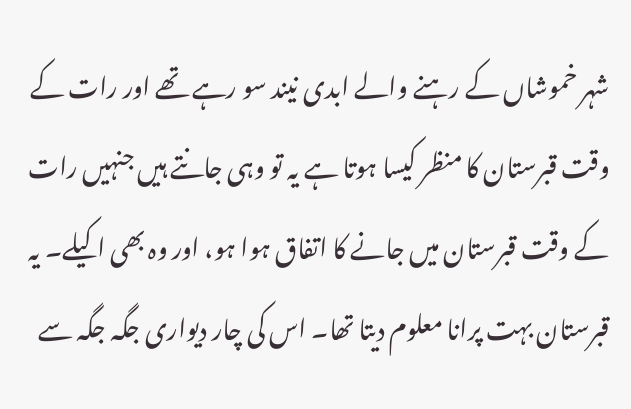شہر خموشاں کے رہنے والے ابدی نیند سو رہے تھے اور رات کے وقت قبرستان کا منظر کیسا ہوتا ہے یہ تو وہی جانتے ہیں جنہیں رات کے وقت قبرستان میں جانے کا اتفاق ہوا ہو، اور وہ بھی اکیلے۔ یہ قبرستان بہت پرانا معلوم دیتا تھا۔ اس کی چار دیواری جگہ جگہ سے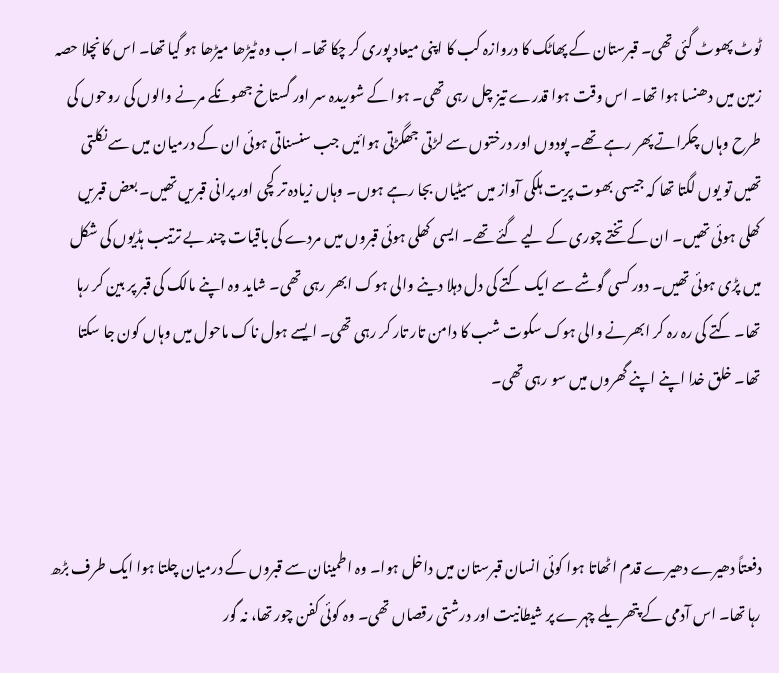ٹوٹ پھوٹ گئی تھی۔ قبرستان کے پھاٹک کا دروازہ کب کا اپنی میعاد پوری کر چکا تھا۔ اب وہ ٹیڑھا میڑھا ہو گیا تھا۔ اس کا نچلا حصہ زمین میں دھنسا ہوا تھا۔ اس وقت ہوا قدرے تیز چل رہی تھی۔ ہوا کے شوریدہ سر اور گستاخ جھونکے مرنے والوں کی روحوں کی طرح وہاں چکراتے پھر رہے تھے۔ پودوں اور درختوں سے لڑتی جھگڑتی ہوائیں جب سنسناتی ہوئی ان کے درمیان میں سے نکلتی تھیں تو یوں لگتا تھا کہ جیسی بھوت پریت ہلکی آواز میں سیٹیاں بجا رہے ہوں۔ وہاں زیادہ تر کچی اور پرانی قبریں تھیں۔ بعض قبریں کھلی ہوئی تھیں۔ ان کے تختے چوری کے لیے گئے تھے۔ ایسی کھلی ہوئی قبروں میں مردے کی باقیات چند بے ترتیب ہڈیوں کی شکل میں پڑی ہوئی تھیں۔ دور کسی گوشے سے ایک کتے کی دل دہلا دینے والی ہوک ابھر رہی تھی۔ شاید وہ اپنے مالک کی قبر پر بین کر رہا تھا۔ کتے کی رہ رہ کر ابھرنے والی ہوک سکوت شب کا دامن تار تار کر رہی تھی۔ ایسے ہول ناک ماحول میں وہاں کون جا سکتا تھا۔ خلق خدا اپنے اپنے گھروں میں سو رہی تھی۔



دفعتاً دھیرے دھیرے قدم اٹھاتا ہوا کوئی انسان قبرستان میں داخل ہوا۔ وہ اطمینان سے قبروں کے درمیان چلتا ہوا ایک طرف بڑھ رہا تھا۔ اس آدمی کے پتھریلے چہرے پر شیطانیت اور درشتی رقصاں تھی۔ وہ کوئی کفن چور تھا، نہ گور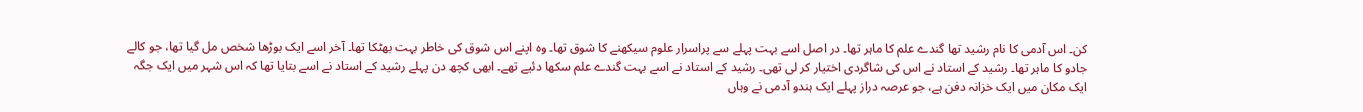کن۔ اس آدمی کا نام رشید تھا گندے علم کا ماہر تھا۔ در اصل اسے بہت پہلے سے پراسرار علوم سیکھنے کا شوق تھا۔ وہ اپنے اس شوق کی خاطر بہت بھٹکا تھا۔ آخر اسے ایک بوڑھا شخص مل گیا تھا، جو کالے جادو کا ماہر تھا۔ رشید کے استاد نے اس کی شاگردی اختیار کر لی تھی۔ رشید کے استاد نے اسے بہت گندے علم سکھا دئیے تھے۔ ابھی کچھ دن پہلے رشید کے استاد نے اسے بتایا تھا کہ اس شہر میں ایک جگہ ایک مکان میں ایک خزانہ دفن ہے، جو عرصہ دراز پہلے ایک ہندو آدمی نے وہاں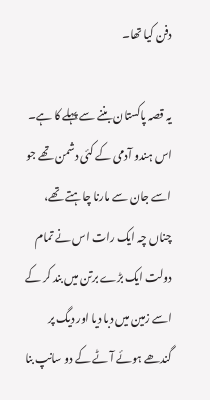دفن کیا تھا۔

یہ قصہ پاکستان بننے سے پہلے کا ہے۔ اس ہندو آدمی کے کئی دشمن تھے جو اسے جان سے مارنا چاہتے تھے، چناں چہ ایک رات اس نے تمام دولت ایک بڑے برتن میں بند کر کے اسے زمین میں دبا دیا اور دیگ پر گندھے ہوئے آٹے کے دو سانپ بنا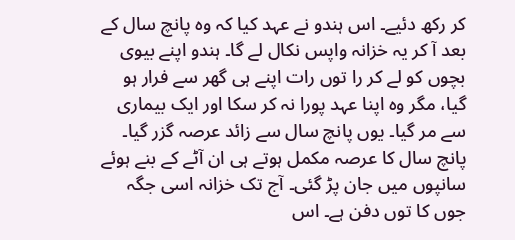کر رکھ دئیے۔ اس ہندو نے عہد کیا کہ وہ پانچ سال کے بعد آ کر یہ خزانہ واپس نکال لے گا۔ ہندو اپنے بیوی بچوں کو لے کر را توں رات اپنے ہی گھر سے فرار ہو گیا، مگر وہ اپنا عہد پورا نہ کر سکا اور ایک بیماری سے مر گیا۔ یوں پانچ سال سے زائد عرصہ گزر گیا۔ پانچ سال کا عرصہ مکمل ہوتے ہی ان آٹے کے بنے ہوئے سانپوں میں جان پڑ گئی۔ آج تک خزانہ اسی جگہ جوں کا توں دفن ہے۔ اس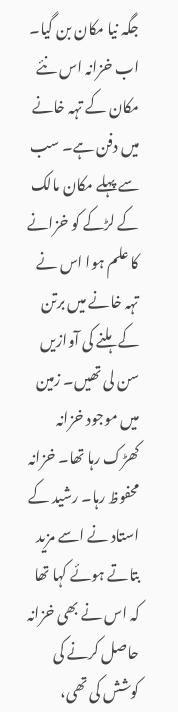جگہ نیا مکان بن گیا۔ اب خزانہ اس نئے مکان کے تہہ خانے میں دفن ہے۔ سب سے پہلے مکان مالک کے لڑکے کو خزانے کا علم ہوا اس نے تہہ خانے میں برتن کے ہلنے کی آوازیں سن لی تھیں۔ زمین میں موجود خزانہ کھڑک رہا تھا۔ خزانہ محفوظ رہا۔ رشید کے استاد نے اسے مزید بتاتے ہوئے کہا تھا کہ اس نے بھی خزانہ حاصل کرنے کی کوشش کی تھی،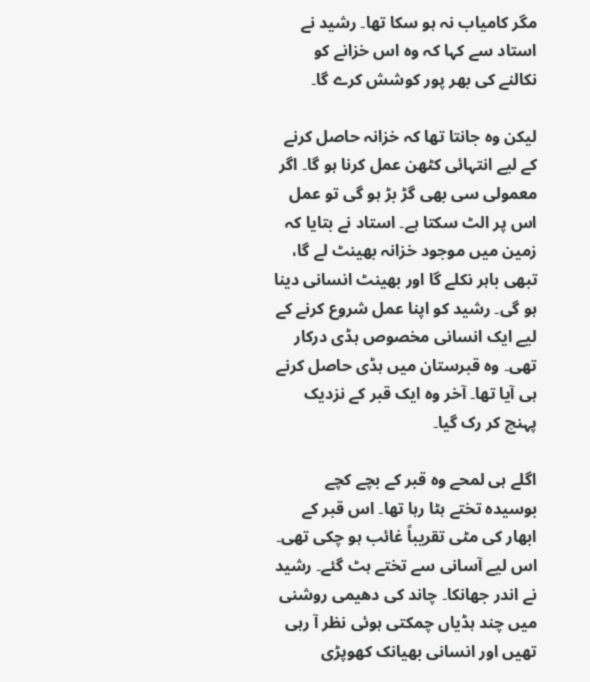مگر کامیاب نہ ہو سکا تھا۔ رشید نے استاد سے کہا کہ وہ اس خزانے کو نکالنے کی بھر پور کوشش کرے گا۔

لیکن وہ جانتا تھا کہ خزانہ حاصل کرنے کے لیے انتہائی کٹھن عمل کرنا ہو گا۔ اگر معمولی سی بھی گڑ بڑ ہو گی تو عمل اس پر الٹ سکتا ہے۔ استاد نے بتایا کہ زمین میں موجود خزانہ بھینٹ لے گا، تبھی باہر نکلے گا اور بھینٹ انسانی دینا ہو گی۔ رشید کو اپنا عمل شروع کرنے کے لیے ایک انسانی مخصوص ہڈی درکار تھی۔ وہ قبرستان میں ہڈی حاصل کرنے ہی آیا تھا۔ آخر وہ ایک قبر کے نزدیک پہنچ کر رک گیا۔

اگلے ہی لمحے وہ قبر کے بچے کچے بوسیدہ تختے ہٹا رہا تھا۔ اس قبر کے ابھار کی مٹی تقریباً غائب ہو چکی تھی۔ اس لیے آسانی سے تختے ہٹ گئے۔ رشید نے اندر جھانکا۔ چاند کی دھیمی روشنی میں چند ہڈیاں چمکتی ہوئی نظر آ رہی تھیں اور انسانی بھیانک کھوپڑی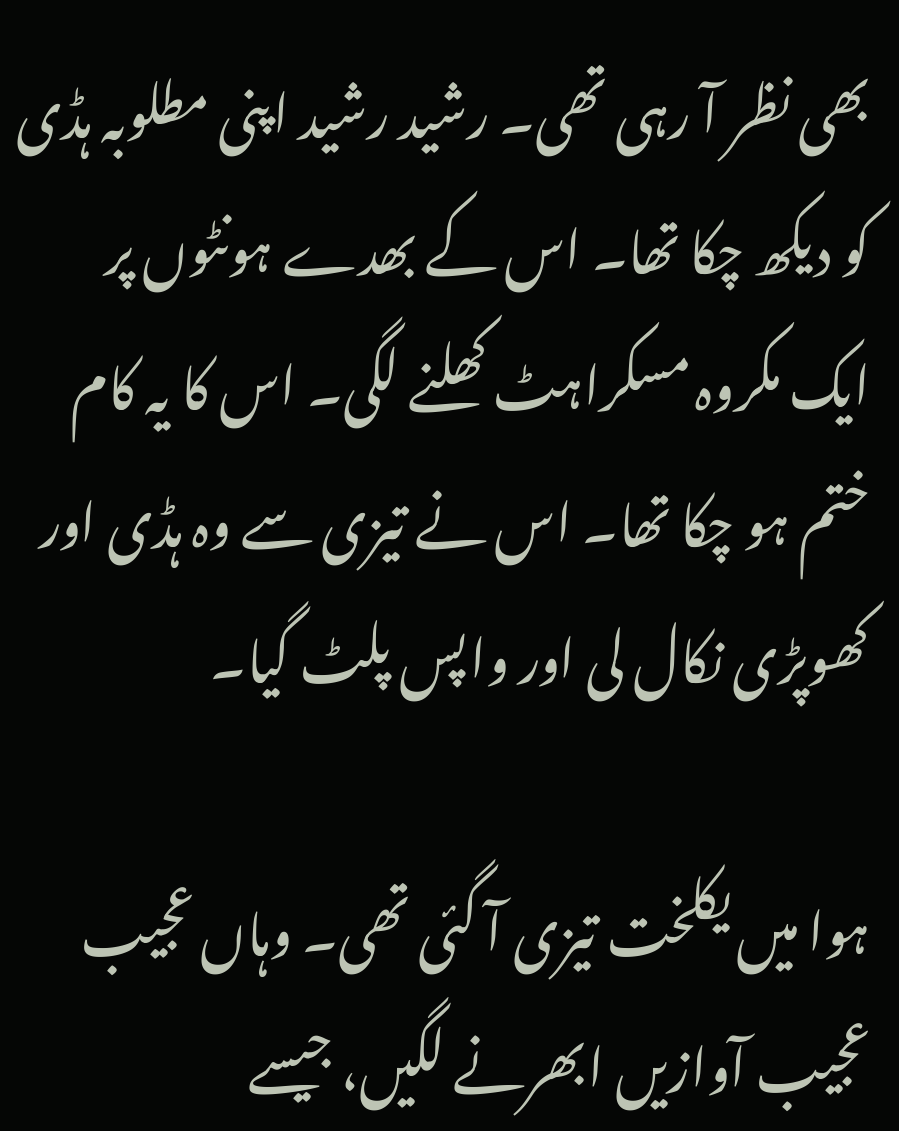بھی نظر آ رہی تھی۔ رشید رشید اپنی مطلوبہ ہڈی کو دیکھ چکا تھا۔ اس کے بھدے ہونٹوں پر ایک مکروہ مسکراہٹ کھلنے لگی۔ اس کا یہ کام ختم ہو چکا تھا۔ اس نے تیزی سے وہ ہڈی اور کھوپڑی نکال لی اور واپس پلٹ گیا۔

ہوا میں یکلخت تیزی آ گئی تھی۔ وہاں عجیب عجیب آوازیں ابھرنے لگیں، جیسے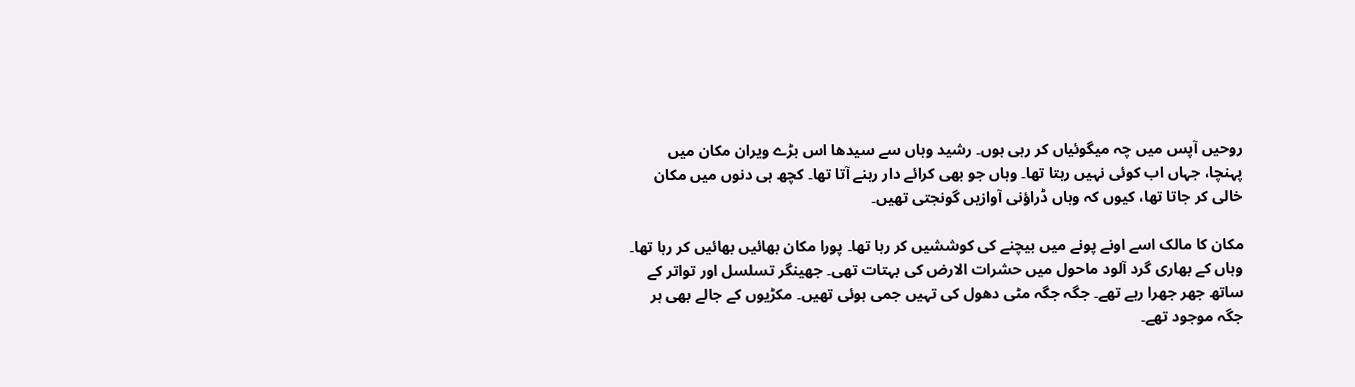روحیں آپس میں چہ میگوئیاں کر رہی ہوں۔ رشید وہاں سے سیدھا اس بڑے ویران مکان میں پہنچا، جہاں اب کوئی نہیں رہتا تھا۔ وہاں جو بھی کرائے دار رہنے آتا تھا۔ کچھ ہی دنوں میں مکان خالی کر جاتا تھا، کیوں کہ وہاں ڈراؤنی آوازیں گونجتی تھیں۔

مکان کا مالک اسے اونے پونے میں بیچنے کی کوششیں کر رہا تھا۔ پورا مکان بھائیں بھائیں کر رہا تھا۔ وہاں کے بھاری گرد آلود ماحول میں حشرات الارض کی بہتات تھی۔ جھینگر تسلسل اور تواتر کے ساتھ جھر جھرا رہے تھے۔ جگہ جگہ مٹی دھول کی تہیں جمی ہوئی تھیں۔ مکڑیوں کے جالے بھی ہر جگہ موجود تھے۔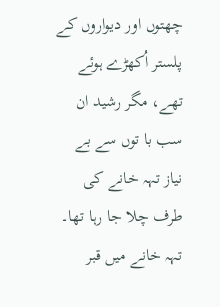چھتوں اور دیواروں کے پلستر اُکھڑے ہوئے تھے، مگر رشید ان سب با توں سے بے نیاز تہہ خانے کی طرف چلا جا رہا تھا۔ تہہ خانے میں قبر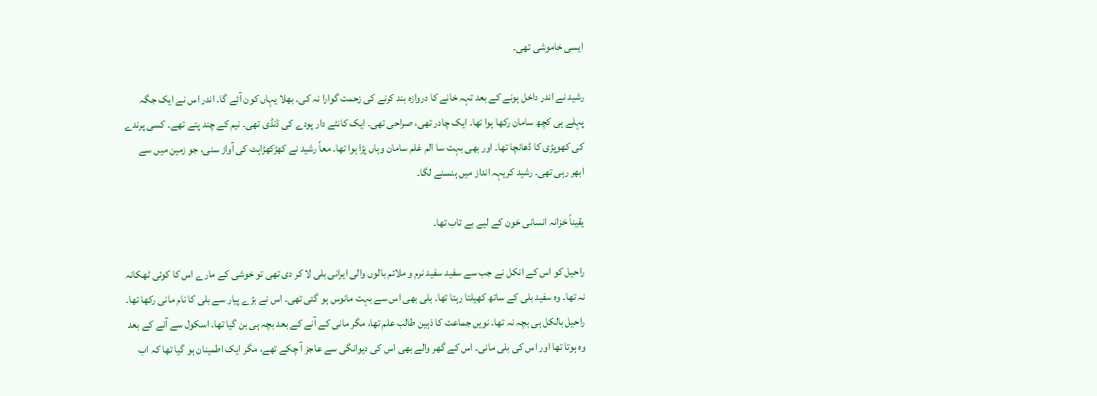ایسی خاموشی تھی۔

رشید نے اندر داخل ہونے کے بعد تہہ خانے کا دروازہ بند کرنے کی زحمت گوارا نہ کی۔ بھلا یہاں کون آئے گا۔ اندر اس نے ایک جگہ پہلے ہی کچھ سامان رکھا ہوا تھا۔ ایک چادر تھی، صراحی تھی۔ ایک کانٹے دار پودے کی ڈنڈی تھی۔ نیم کے چند پتے تھے۔ کسی پرندے کی کھوپڑی کا ڈھانچا تھا۔ اور بھی بہت سا الم غلم سامان وہاں پڑا ہوا تھا۔ معاً رشید نے کھڑکھڑاہٹ کی آواز سنی، جو زمین میں سے ابھر رہی تھی۔ رشید کریہہ انداز میں ہنسنے لگا۔

یقیناً خزانہ انسانی خون کے لیے بے تاب تھا۔

راحیل کو اس کے انکل نے جب سے سفید سفید نرم و ملائم بالوں والی ایرانی بلی لا کر دی تھی تو خوشی کے مارے اس کا کوئی ٹھکانہ نہ تھا۔ وہ سفید بلی کے ساتھ کھیلتا رہتا تھا۔ بلی بھی اس سے بہت مانوس ہو گئی تھی۔ اس نے بڑے پیار سے بلی کا نام مانی رکھا تھا۔ راحیل بالکل ہی بچہ نہ تھا۔ نویں جماعت کا ذہین طالب علم تھا، مگر مانی کے آنے کے بعد بچہ ہی بن گیا تھا۔ اسکول سے آنے کے بعد وہ ہوتا تھا اور اس کی بلی مانی۔ اس کے گھر والے بھی اس کی دیوانگی سے عاجز آ چکے تھے، مگر ایک اطمینان ہو گیا تھا کہ اب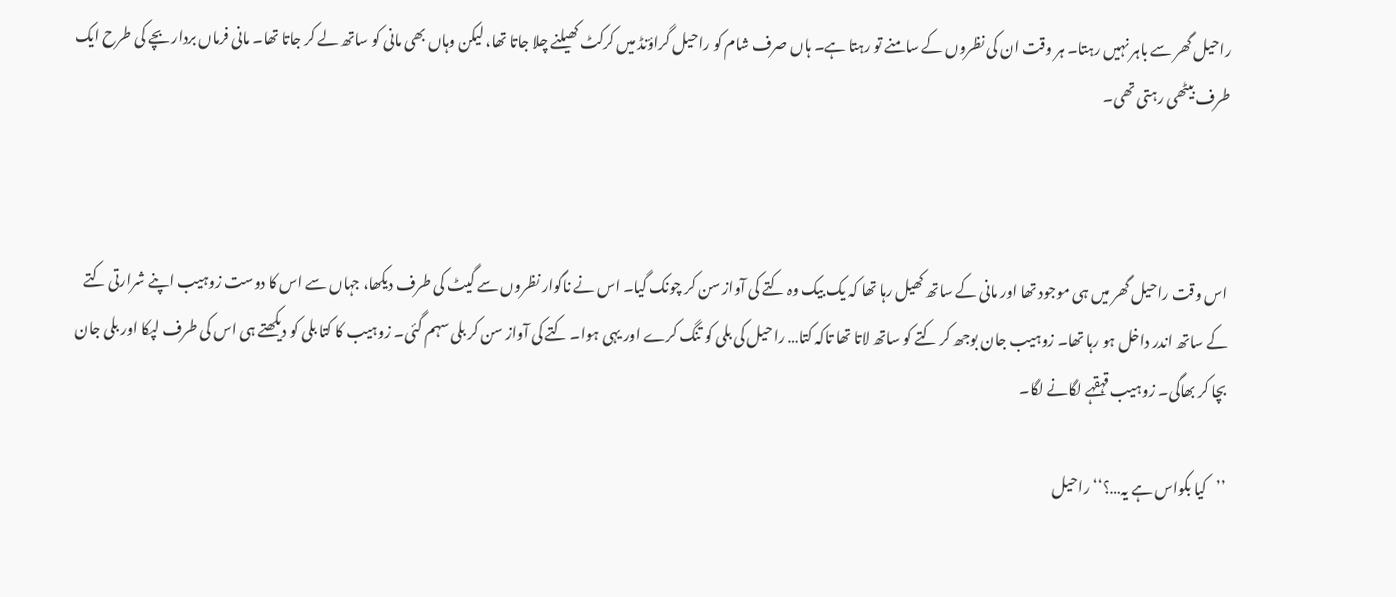راحیل گھر سے باہر نہیں رہتا۔ ہر وقت ان کی نظروں کے سامنے تو رہتا ہے۔ ہاں صرف شام کو راحیل گراؤنڈ میں کرکٹ کھیلنے چلا جاتا تھا، لیکن وہاں بھی مانی کو ساتھ لے کر جاتا تھا۔ مانی فرماں بردار بچے کی طرح ایک طرف بیٹھی رہتی تھی۔



اس وقت راحیل گھر میں ہی موجود تھا اور مانی کے ساتھ کھیل رہا تھا کہ یک بیک وہ کتے کی آواز سن کر چونک گیا۔ اس نے ناگوار نظروں سے گیٹ کی طرف دیکھا، جہاں سے اس کا دوست زوہیب اپنے شرارتی کتے کے ساتھ اندر داخل ہو رہا تھا۔ زوہیب جان بوجھ کر کتے کو ساتھ لاتا تھا تاکہ کتا… راحیل کی بلی کو تنگ کرے اور یہی ہوا۔ کتے کی آواز سن کر بلی سہم گئی۔ زوہیب کا کتا بلی کو دیکھتے ہی اس کی طرف لپکا اور بلی جان بچا کر بھاگی۔ زوہیب قہقہے لگانے لگا۔

’’کیا بکواس ہے یہ…؟‘‘ راحیل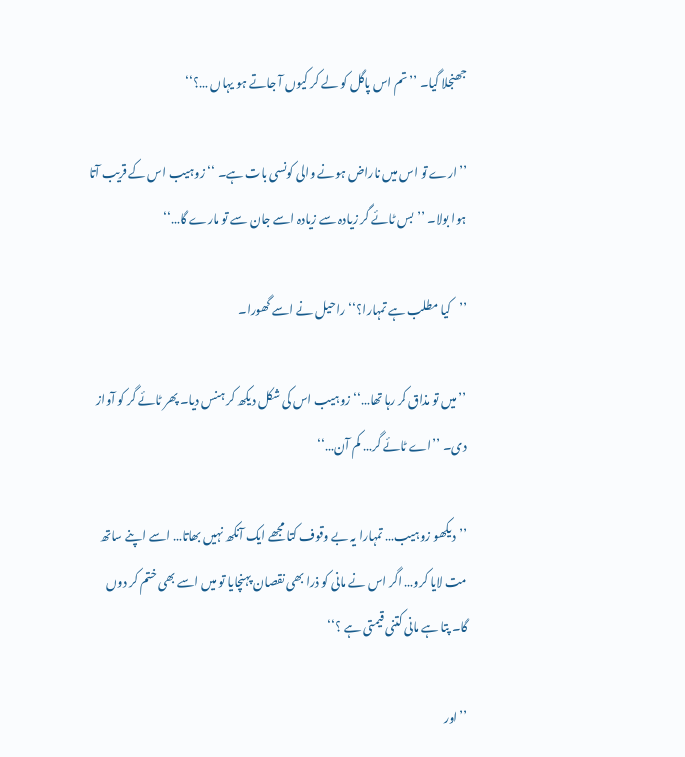جھنجلا گیا۔ ’’تم اس پاگل کو لے کر کیوں آ جاتے ہو یہاں …؟‘‘

’’ارے تو اس میں ناراض ہونے والی کونسی بات ہے۔ ‘‘ زوہیب اس کے قریب آتا ہوا بولا۔ ’’بس ٹائے گر زیادہ سے زیادہ اسے جان سے تو مارے گا…‘‘

’’کیا مطلب ہے تمہارا؟‘‘ راحیل نے اسے گھورا۔

’’میں تو مذاق کر رہا تھا…‘‘ زوہیب اس کی شکل دیکھ کر ہنس دیا۔ پھر ٹائے گر کو آواز دی۔ ’’اے ٹائے گر… کم آن…‘‘

’’دیکھو زوہیب… تمہارا یہ بے وقوف کتا مجھے ایک آنکھ نہیں بھاتا… اسے اپنے ساتھ مت لایا کرو… اگر اس نے مانی کو ذرا بھی نقصان پہنچایا تو میں اسے بھی ختم کر دوں گا۔ پتا ہے مانی کتنی قیمتی ہے ؟‘‘

’’اور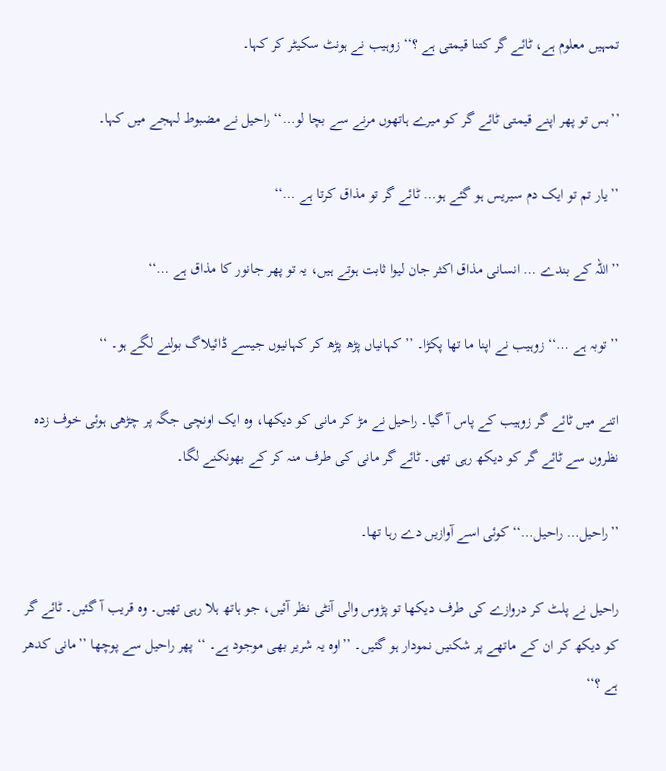تمہیں معلوم ہے، ٹائے گر کتنا قیمتی ہے ؟‘‘ زوہیب نے ہونٹ سکیٹر کر کہا۔

’’بس تو پھر اپنے قیمتی ٹائے گر کو میرے ہاتھوں مرنے سے بچا لو…‘‘ راحیل نے مضبوط لہجے میں کہا۔

’’یار تم تو ایک دم سیریس ہو گئے ہو… ٹائے گر تو مذاق کرتا ہے …‘‘

’’اللہ کے بندے … انسانی مذاق اکثر جان لیوا ثابت ہوتے ہیں، یہ تو پھر جانور کا مذاق ہے …‘‘

’’توبہ ہے …‘‘ زوہیب نے اپنا ما تھا پکڑا۔ ’’کہانیاں پڑھ پڑھ کر کہانیوں جیسے ڈائیلاگ بولنے لگے ہو۔ ‘‘

اتنے میں ٹائے گر زوہیب کے پاس آ گیا۔ راحیل نے مڑ کر مانی کو دیکھا، وہ ایک اونچی جگہ پر چڑھی ہوئی خوف زدہ نظروں سے ٹائے گر کو دیکھ رہی تھی۔ ٹائے گر مانی کی طرف منہ کر کے بھونکنے لگا۔

’’راحیل… راحیل…‘‘ کوئی اسے آوازیں دے رہا تھا۔

راحیل نے پلٹ کر دروازے کی طرف دیکھا تو پڑوس والی آنٹی نظر آئیں، جو ہاتھ ہلا رہی تھیں۔ وہ قریب آ گئیں۔ ٹائے گر کو دیکھ کر ان کے ماتھے پر شکنیں نمودار ہو گئیں۔ ’’اوہ یہ شریر بھی موجود ہے۔ ‘‘ پھر راحیل سے پوچھا ’’مانی کدھر ہے ؟‘‘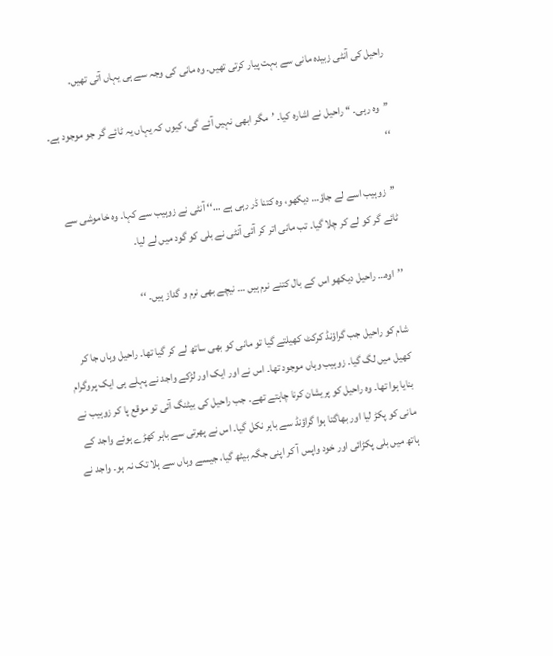راحیل کی آنٹی زبیدہ مانی سے بہت پیار کرتی تھیں۔ وہ مانی کی وجہ سے ہی یہاں آتی تھیں۔

’’وہ رہی۔ ‘‘ راحیل نے اشارہ کیا۔ ’مگر ابھی نہیں آئے گی، کیوں کہ یہاں یہ ٹائے گر جو موجود ہے۔ ‘‘

’’زوہیب اسے لے جاؤ… دیکھو، وہ کتنا ڈر رہی ہے …‘‘ آنٹی نے زوہیب سے کہا۔ وہ خاموشی سے ٹائے گر کو لے کر چلا گیا۔ تب مانی اتر کر آئی آنٹی نے بلی کو گود میں لے لیا۔

’’اوہ… راحیل دیکھو اس کے بال کتنے نرم ہیں … نیچے بھی نرم و گداز ہیں۔ ‘‘

شام کو راحیل جب گراؤنڈ کرکٹ کھیلتے گیا تو مانی کو بھی ساتھ لے کر گیا تھا۔ راحیل وہاں جا کر کھیل میں لگ گیا۔ زوہیب وہاں موجود تھا۔ اس نے اور ایک اور لڑکے واجد نے پہلے ہی ایک پروگرام بنایا ہوا تھا۔ وہ راحیل کو پریشان کرنا چاہتے تھے۔ جب راحیل کی بیٹنگ آئی تو موقع پا کر زوہیب نے مانی کو پکڑ لیا اور بھاگتا ہوا گراؤنڈ سے باہر نکل گیا۔ اس نے پھرتی سے باہر کھڑے ہوئے واجد کے ہاتھ میں بلی پکڑائی اور خود واپس آ کر اپنی جگہ بیٹھ گیا، جیسے وہاں سے ہلا تک نہ ہو۔ واجد نے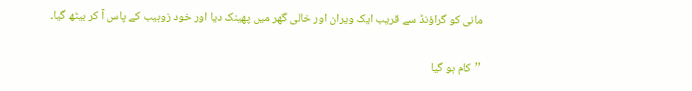مانی کو گراؤنڈ سے قریب ایک ویران اور خالی گھر میں پھینک دیا اور خود زوہیب کے پاس آ کر بیٹھ گیا۔

’’کام ہو گیا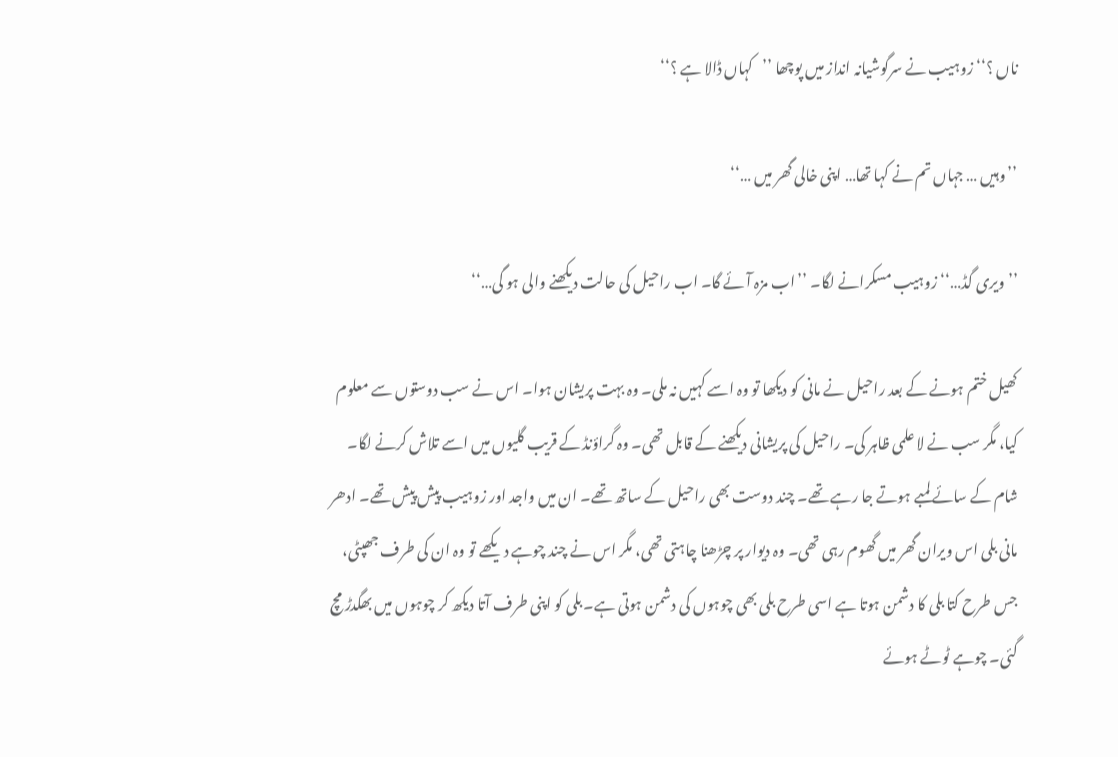ناں ؟‘‘ زوہیب نے سرگوشیانہ انداز میں پوچھا ’’کہاں ڈالا ہے ؟‘‘

’’وہیں … جہاں تم نے کہا تھا… اپنی خالی گھر میں …‘‘

’’ویری گڈ…‘‘ زوہیب مسکرانے لگا۔ ’’اب مزہ آئے گا۔ اب راحیل کی حالت دیکھنے والی ہو گی…‘‘

کھیل ختم ہونے کے بعد راحیل نے مانی کو دیکھا تو وہ اسے کہیں نہ ملی۔ وہ بہت پریشان ہوا۔ اس نے سب دوستوں سے معلوم کیا، مگر سب نے لا علمی ظاہر کی۔ راحیل کی پریشانی دیکھنے کے قابل تھی۔ وہ گراؤنڈ کے قریب گلیوں میں اسے تلاش کرنے لگا۔ شام کے سائے لمبے ہوتے جا رہے تھے۔ چند دوست بھی راحیل کے ساتھ تھے۔ ان میں واجد اور زوہیب پیش پیش تھے۔ ادھر مانی بلی اس ویران گھر میں گھوم رہی تھی۔ وہ دیوار پر چڑھنا چاہتی تھی، مگر اس نے چند چوہے دیکھے تو وہ ان کی طرف جھپٹی، جس طرح کتا بلی کا دشمن ہوتا ہے اسی طرح بلی بھی چوہوں کی دشمن ہوتی ہے۔ بلی کو اپنی طرف آتا دیکھ کر چوہوں میں بھگدڑ مچ گئی۔ چوہے ٹوٹے ہوئے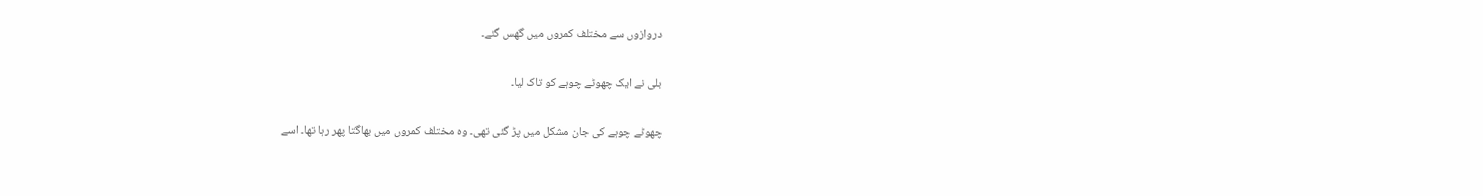دروازوں سے مختلف کمروں میں گھس گئے۔

بلی نے ایک چھوٹے چوہے کو تاک لیا۔

چھوٹے چوہے کی جان مشکل میں پڑ گئی تھی۔ وہ مختلف کمروں میں بھاگتا پھر رہا تھا۔ اسے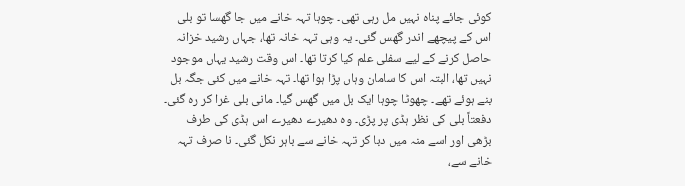کوئی جائے پناہ نہیں مل رہی تھی۔ چوہا تہہ خانے میں جا گھسا تو بلی اس کے پیچھے اندر گھس گئی۔ یہ وہی تہہ خانہ تھا، جہاں رشید خزانہ حاصل کرنے کے لیے سفلی علم کیا کرتا تھا۔ اس وقت رشید یہاں موجود نہیں تھا، البتہ اس کا سامان وہاں پڑا ہوا تھا۔ تہہ خانے میں کئی جگہ بل بنے ہوئے تھے۔ چھوٹا چوہا ایک بل میں گھس گیا۔ مانی بلی غرا کر رہ گئی۔ دفعتاً بلی کی نظر ہڈی پر پڑی۔ وہ دھیرے دھیرے اس ہڈی کی طرف بڑھی اور اسے منہ میں دبا کر تہہ خانے سے باہر نکل گئی۔ نا صرف تہہ خانے سے،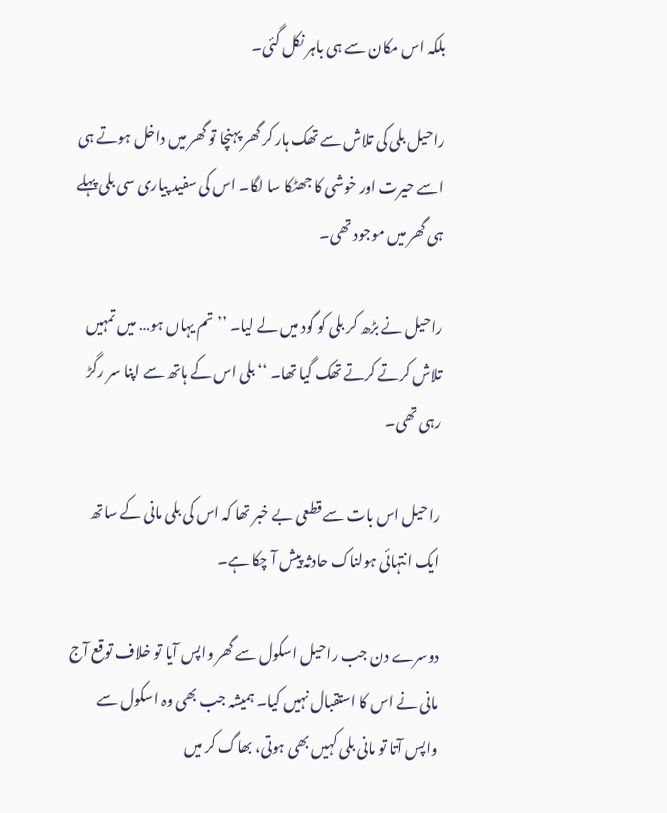بلکہ اس مکان سے ہی باہر نکل گئی۔

راحیل بلی کی تلاش سے تھک ہار کر گھر پہنچا تو گھر میں داخل ہوتے ہی اسے حیرت اور خوشی کا جھٹکا سا لگا۔ اس کی سفید پیاری سی بلی پہلے ہی گھر میں موجود تھی۔

راحیل نے بڑھ کر بلی کو گود میں لے لیا۔ ’’تم یہاں ہو… میں تمہیں تلاش کرتے کرتے تھک گیا تھا۔ ‘‘ بلی اس کے ہاتھ سے اپنا سر رگڑ رہی تھی۔

راحیل اس بات سے قطعی بے خبر تھا کہ اس کی بلی مانی کے ساتھ ایک انتہائی ہولناک حادثہ پیش آ چکا ہے۔

دوسرے دن جب راحیل اسکول سے گھر واپس آیا تو خلاف توقع آج مانی نے اس کا استقبال نہیں کیا۔ ہمیشہ جب بھی وہ اسکول سے واپس آتا تو مانی بلی کہیں بھی ہوتی، بھاگ کر میں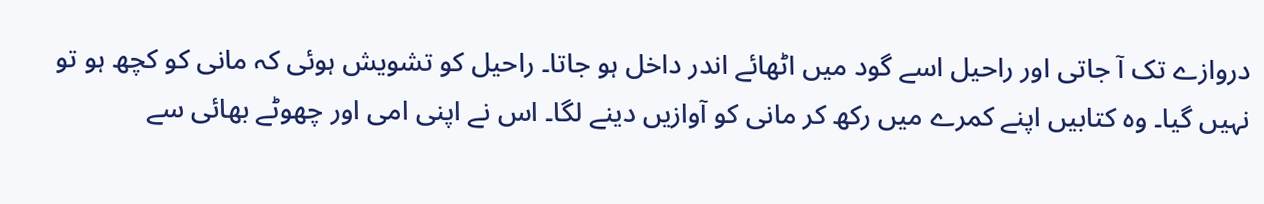دروازے تک آ جاتی اور راحیل اسے گود میں اٹھائے اندر داخل ہو جاتا۔ راحیل کو تشویش ہوئی کہ مانی کو کچھ ہو تو نہیں گیا۔ وہ کتابیں اپنے کمرے میں رکھ کر مانی کو آوازیں دینے لگا۔ اس نے اپنی امی اور چھوٹے بھائی سے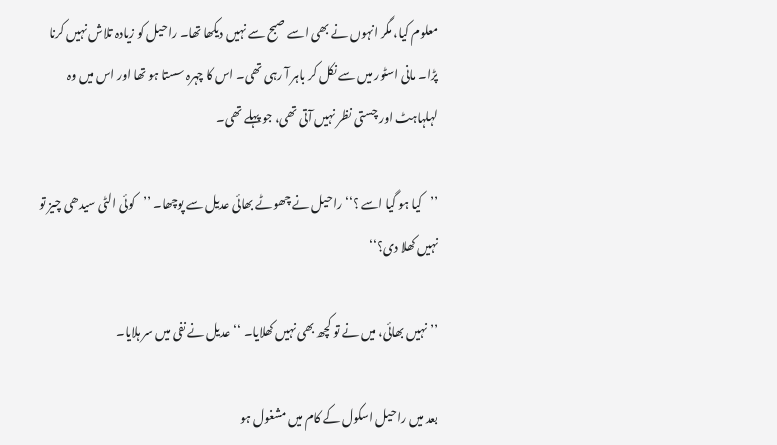معلوم کیا، مگر انہوں نے بھی اسے صبح سے نہیں دیکھا تھا۔ راحیل کو زیادہ تلاش نہیں کرنا پڑا۔ مانی اسٹور میں سے نکل کر باہر آ رہی تھی۔ اس کا چہرہ سستا ہو تھا اور اس میں وہ لہلہاہٹ اور چستی نظر نہیں آتی تھی، جو پہلے تھی۔

’’کیا ہو گیا اسے ؟‘‘ راحیل نے چھوٹے بھائی عدیل سے پوچھا۔ ’’کوئی الٹی سیدھی چیز تو نہیں کھلا دی؟‘‘

’’نہیں بھائی، میں نے تو کچھ بھی نہیں کھلایا۔ ‘‘عدیل نے نفی میں سر ہلایا۔

بعد میں راحیل اسکول کے کام میں مشغول ہو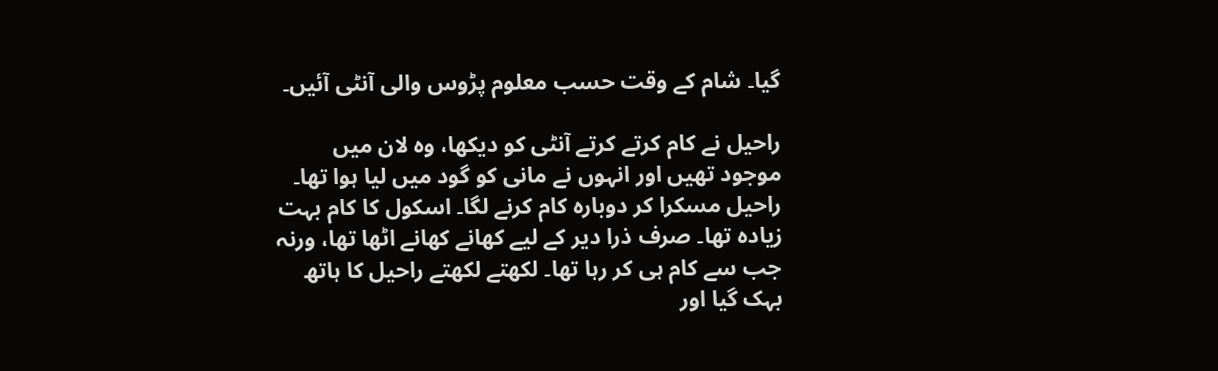گیا۔ شام کے وقت حسب معلوم پڑوس والی آنٹی آئیں۔

راحیل نے کام کرتے کرتے آنٹی کو دیکھا، وہ لان میں موجود تھیں اور انہوں نے مانی کو گود میں لیا ہوا تھا۔ راحیل مسکرا کر دوبارہ کام کرنے لگا۔ اسکول کا کام بہت زیادہ تھا۔ صرف ذرا دیر کے لیے کھانے کھانے اٹھا تھا، ورنہ جب سے کام ہی کر رہا تھا۔ لکھتے لکھتے راحیل کا ہاتھ بہک گیا اور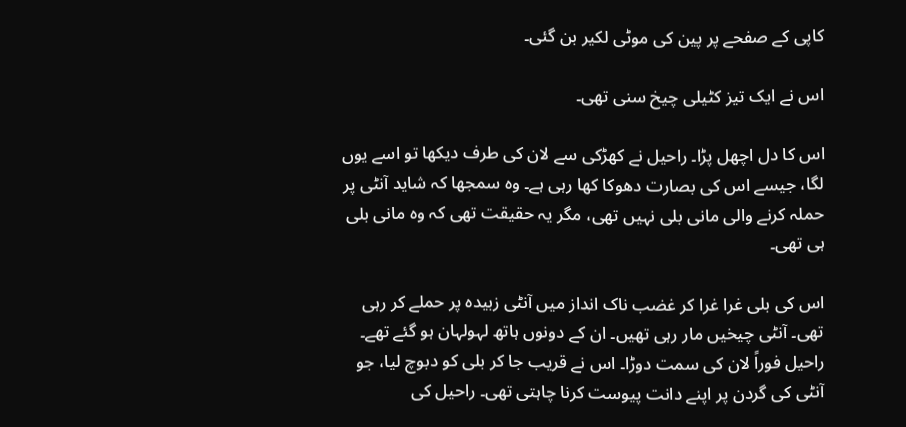کاپی کے صفحے پر پین کی موٹی لکیر بن گئی۔

اس نے ایک تیز کٹیلی چیخ سنی تھی۔

اس کا دل اچھل پڑا۔ راحیل نے کھڑکی سے لان کی طرف دیکھا تو اسے یوں لگا، جیسے اس کی بصارت دھوکا کھا رہی ہے۔ وہ سمجھا کہ شاید آنٹی پر حملہ کرنے والی مانی بلی نہیں تھی، مگر یہ حقیقت تھی کہ وہ مانی بلی ہی تھی۔

اس کی بلی غرا غرا کر غضب ناک انداز میں آنٹی زبیدہ پر حملے کر رہی تھی۔ آنٹی چیخیں مار رہی تھیں۔ ان کے دونوں ہاتھ لہولہان ہو گئے تھے۔ راحیل فوراً لان کی سمت دوڑا۔ اس نے قریب جا کر بلی کو دبوچ لیا، جو آنٹی کی گردن پر اپنے دانت پیوست کرنا چاہتی تھی۔ راحیل کی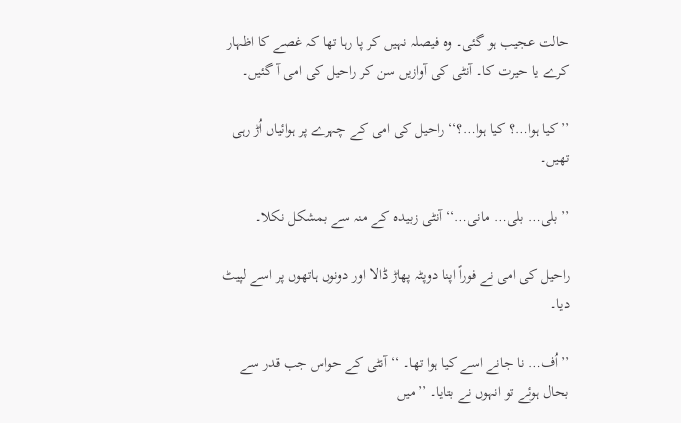حالت عجیب ہو گئی۔ وہ فیصلہ نہیں کر پا رہا تھا کہ غصے کا اظہار کرے یا حیرت کا۔ آنٹی کی آوازیں سن کر راحیل کی امی آ گئیں۔

’’کیا ہوا…؟ کیا ہوا…؟‘‘ راحیل کی امی کے چہرے پر ہوائیاں اُڑ رہی تھیں۔

’’بلی… بلی… مانی…‘‘ آنٹی زبیدہ کے منہ سے بمشکل نکلا۔

راحیل کی امی نے فوراً اپنا دوپٹہ پھاڑ ڈالا اور دونوں ہاتھوں پر اسے لپیٹ دیا۔

’’اُف… نا جانے اسے کیا ہوا تھا۔ ‘‘ آنٹی کے حواس جب قدر سے بحال ہوئے تو انہوں نے بتایا۔ ’’میں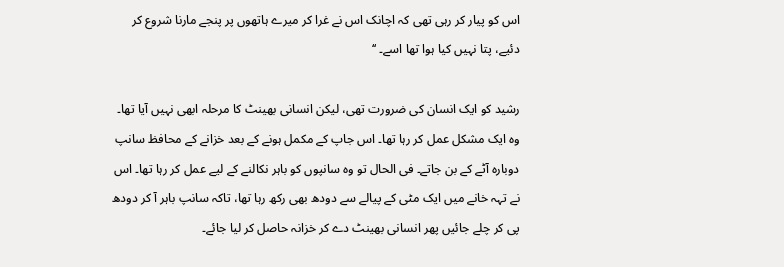اس کو پیار کر رہی تھی کہ اچانک اس نے غرا کر میرے ہاتھوں پر پنجے مارنا شروع کر دئیے، پتا نہیں کیا ہوا تھا اسے۔ ‘‘

رشید کو ایک انسان کی ضرورت تھی، لیکن انسانی بھینٹ کا مرحلہ ابھی نہیں آیا تھا۔ وہ ایک مشکل عمل کر رہا تھا۔ اس جاپ کے مکمل ہونے کے بعد خزانے کے محافظ سانپ دوبارہ آٹے کے بن جاتے۔ فی الحال تو وہ سانپوں کو باہر نکالنے کے لیے عمل کر رہا تھا۔ اس نے تہہ خانے میں ایک مٹی کے پیالے سے دودھ بھی رکھ رہا تھا، تاکہ سانپ باہر آ کر دودھ پی کر چلے جائیں پھر انسانی بھینٹ دے کر خزانہ حاصل کر لیا جائے۔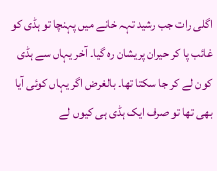اگلی رات جب رشید تہہ خانے میں پہنچا تو ہڈی کو غائب پا کر حیران پریشان رہ گیا۔ آخر یہاں سے ہڈی کون لے کر جا سکتا تھا۔ بالغرض اگر یہاں کوئی آیا بھی تھا تو صرف ایک ہڈی ہی کیوں لے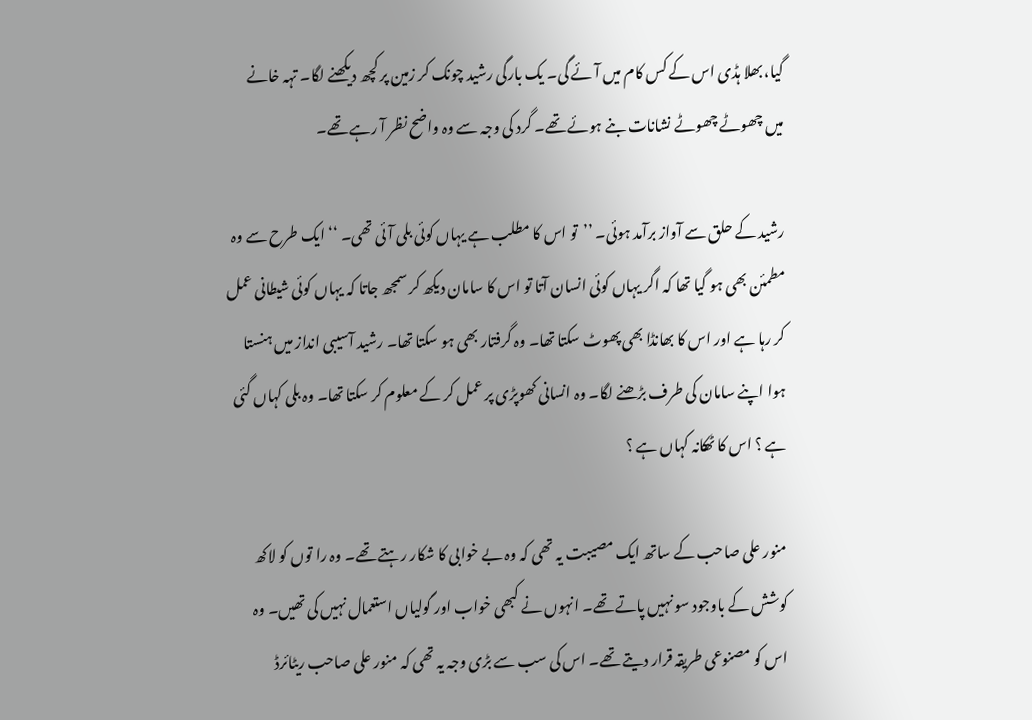گیا، بھلا ہڈی اس کے کس کام میں آئے گی۔ یک بارگی رشید چونک کر زمین پر کچھ دیکھنے لگا۔ تہہ خانے میں چھوٹے چھوٹے نشانات بنے ہوئے تھے۔ گرد کی وجہ سے وہ واضح نظر آ رہے تھے۔

رشید کے حلق سے آواز برآمد ہوئی۔ ’’تو اس کا مطلب ہے یہاں کوئی بلی آئی تھی۔ ‘‘ ایک طرح سے وہ مطمئن بھی ہو گیا تھا کہ اگر یہاں کوئی انسان آتا تو اس کا سامان دیکھ کر سمجھ جاتا کہ یہاں کوئی شیطانی عمل کر رہا ہے اور اس کا بھانڈا بھی پھوٹ سکتا تھا۔ وہ گرفتار بھی ہو سکتا تھا۔ رشید آسیبی انداز میں ہنستا ہوا اپنے سامان کی طرف بڑھنے لگا۔ وہ انسانی کھوپڑی پر عمل کر کے معلوم کر سکتا تھا۔ وہ بلی کہاں گئی ہے ؟ اس کا ٹھکانہ کہاں ہے ؟

منور علی صاحب کے ساتھ ایک مصیبت یہ تھی کہ وہ بے خوابی کا شکار رہتے تھے۔ وہ را توں کو لاکھ کوشش کے باوجود سو نہیں پاتے تھے۔ انہوں نے کبھی خواب اور گولیاں استعمال نہیں کی تھیں۔ وہ اس کو مصنوعی طریقہ قرار دیتے تھے۔ اس کی سب سے بڑی وجہ یہ تھی کہ منور علی صاحب ریٹائرڈ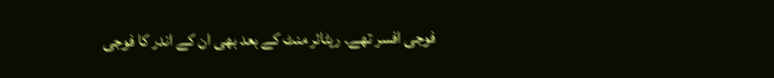فوجی افسر تھے۔ ریٹائر منٹ کے بعد بھی ان کے اندر کا فوجی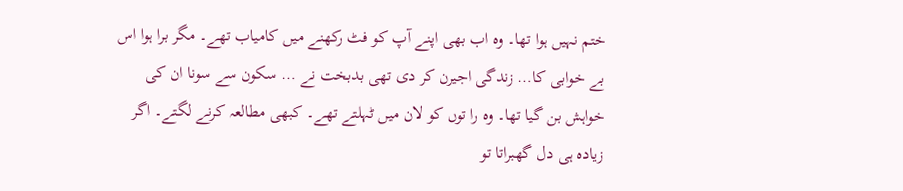ختم نہیں ہوا تھا۔ وہ اب بھی اپنے آپ کو فٹ رکھنے میں کامیاب تھے۔ مگر برا ہوا اس بے خوابی کا… زندگی اجیرن کر دی تھی بدبخت نے … سکون سے سونا ان کی خواہش بن گیا تھا۔ وہ را توں کو لان میں ٹہلتے تھے۔ کبھی مطالعہ کرنے لگتے۔ اگر زیادہ ہی دل گھبراتا تو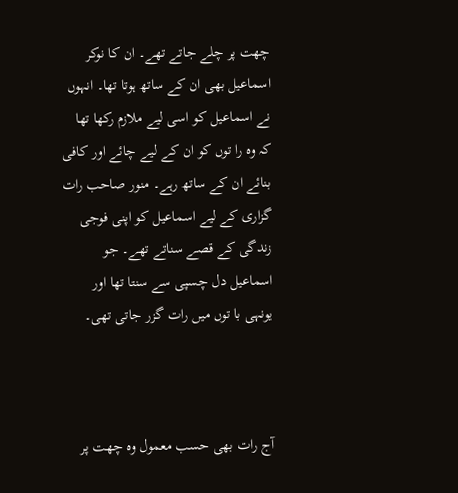چھت پر چلے جاتے تھے۔ ان کا نوکر اسماعیل بھی ان کے ساتھ ہوتا تھا۔ انہوں نے اسماعیل کو اسی لیے ملازم رکھا تھا کہ وہ را توں کو ان کے لیے چائے اور کافی بنائے ان کے ساتھ رہے۔ منور صاحب رات گزاری کے لیے اسماعیل کو اپنی فوجی زندگی کے قصے سناتے تھے۔ جو اسماعیل دل چسپی سے سنتا تھا اور یونہی با توں میں رات گزر جاتی تھی۔



آج رات بھی حسب معمول وہ چھت پر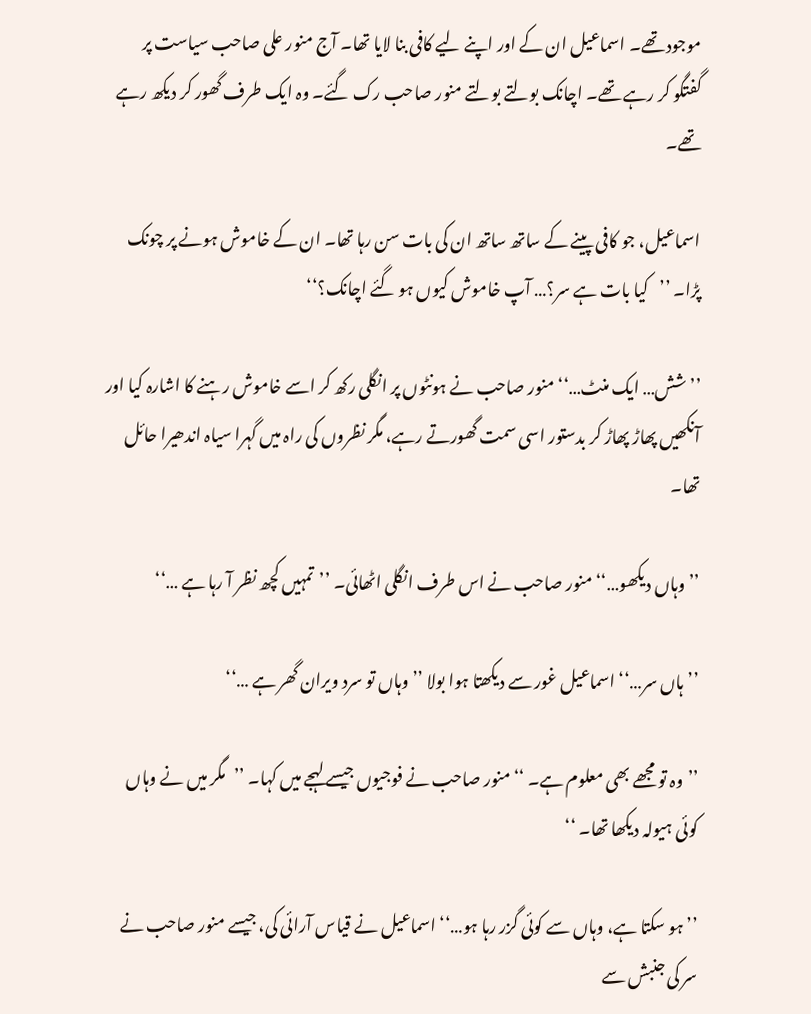موجود تھے۔ اسماعیل ان کے اور اپنے لیے کافی بنا لایا تھا۔ آج منور علی صاحب سیاست پر گفتگو کر رہے تھے۔ اچانک بولتے بولتے منور صاحب رک گئے۔ وہ ایک طرف گھور کر دیکھ رہے تھے۔

اسماعیل، جو کافی پینے کے ساتھ ساتھ ان کی بات سن رہا تھا۔ ان کے خاموش ہونے پر چونک پڑا۔ ’’کیا بات ہے سر؟… آپ خاموش کیوں ہو گئے اچانک؟‘‘

’’شش… ایک منٹ…‘‘ منور صاحب نے ہونٹوں پر انگلی رکھ کر اسے خاموش رہنے کا اشارہ کیا اور آنکھیں پھاڑ پھاڑ کر بدستور اسی سمت گھورتے رہے، مگر نظروں کی راہ میں گہرا سیاہ اندھیرا حائل تھا۔

’’وہاں دیکھو…‘‘ منور صاحب نے اس طرف انگلی اٹھائی۔ ’’تمہیں کچھ نظر آ رہا ہے …‘‘

’’ہاں سر…‘‘ اسماعیل غور سے دیکھتا ہوا بولا ’’وہاں تو سرد ویران گھر ہے …‘‘

’’وہ تو مجھے بھی معلوم ہے۔ ‘‘ منور صاحب نے فوجیوں جیسے لہجے میں کہا۔ ’’مگر میں نے وہاں کوئی ہیولہ دیکھا تھا۔ ‘‘

’’ہو سکتا ہے، وہاں سے کوئی گزر رہا ہو…‘‘ اسماعیل نے قیاس آرائی کی، جیسے منور صاحب نے سر کی جنبش سے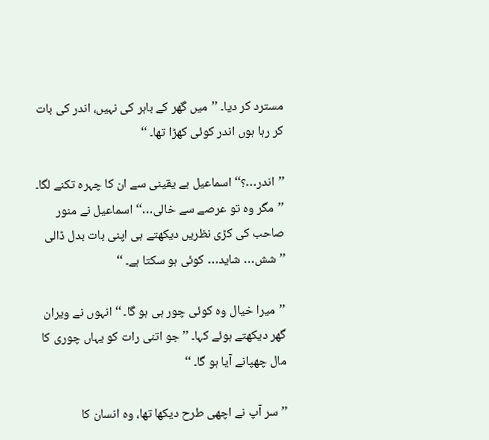مسترد کر دیا۔ ’’میں گھر کے باہر کی نہیں، اندر کی بات کر رہا ہوں اندر کوئی کھڑا تھا۔ ‘‘

’’اندر…؟‘‘ اسماعیل بے یقینی سے ان کا چہرہ تکنے لگا۔ ’’مگر وہ تو عرصے سے خالی…‘‘ اسماعیل نے منور صاحب کی کڑی نظریں دیکھتے ہی اپنی بات بدل ڈالی ’’شش… شاید… کوئی ہو سکتا ہے۔ ‘‘

’’میرا خیال وہ کوئی چور ہی ہو گا۔ ‘‘ انہوں نے ویران گھر دیکھتے ہوئے کہا۔ ’’جو اتنی رات کو یہاں چوری کا مال چھپانے آیا ہو گا۔ ‘‘

’’سر آپ نے اچھی طرح دیکھا تھا، وہ انسان کا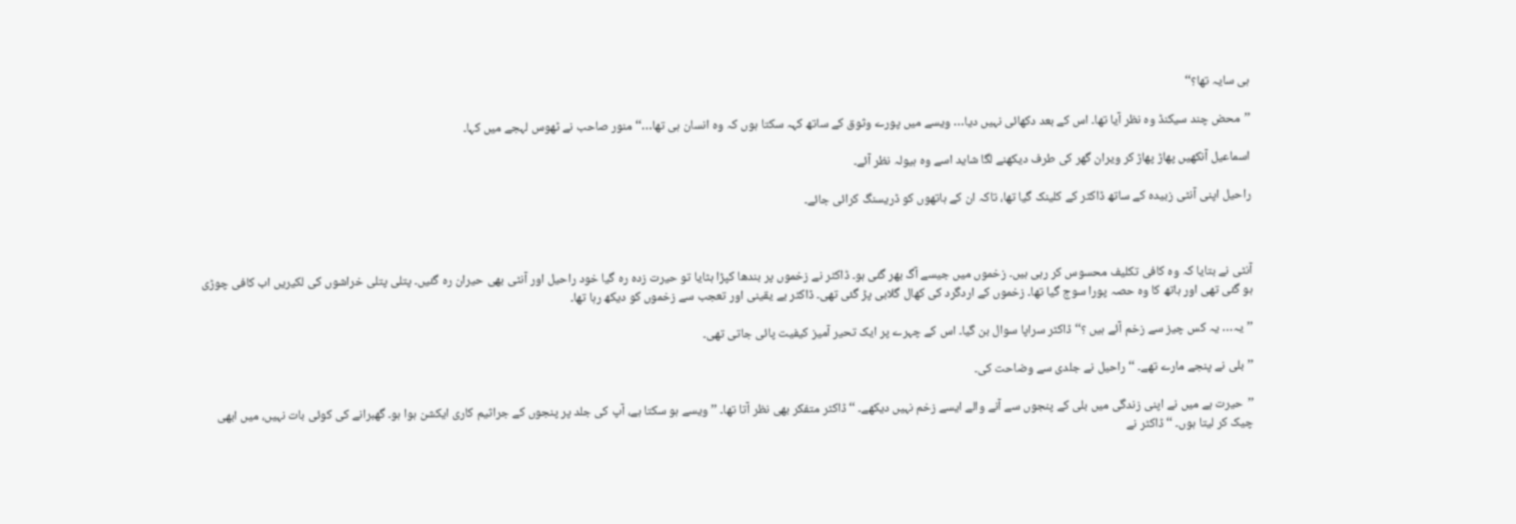ہی سایہ تھا؟‘‘

’’محض چند سیکنڈ وہ نظر آیا تھا۔ اس کے بعد دکھائی نہیں دیا… ویسے میں پورے وثوق کے ساتھ کہہ سکتا ہوں کہ وہ انسان ہی تھا…‘‘ منور صاحب نے ٹھوس لہجے میں کہا۔

اسماعیل آنکھیں پھاڑ پھاڑ کر ویران گھر کی طرف دیکھنے لگا شاید اسے وہ ہیولہ نظر آئے۔

راحیل اپنی آنٹی زبیدہ کے ساتھ ڈاکٹر کے کلینک گیا تھا، تاکہ ان کے ہاتھوں کو ڈریسنگ کرائی جائے۔



آنٹی نے بتایا کہ وہ کافی تکلیف محسوس کر رہی ہیں۔ زخموں میں جیسے آگ بھر گئی ہو۔ ڈاکٹر نے زخموں پر بندھا کپڑا ہٹایا تو حیرت زدہ رہ گیا خود راحیل اور آنٹی بھی حیران رہ گئیں۔ پتلی پتلی خراشوں کی لکیریں اب کافی چوڑی ہو گئی تھی اور ہاتھ کا وہ حصہ پورا سوج گیا تھا۔ زخموں کے اردگرد کی کھال گلابی پڑ گئی تھی۔ ڈاکٹر بے یقینی اور تعجب سے زخموں کو دیکھ رہا تھا۔

’’یہ… یہ کس چیز سے زخم آئے ہیں ؟‘‘ ڈاکٹر سراپا سوال بن گیا۔ اس کے چہرے پر ایک تحیر آمیز کیفیت پائی جاتی تھی۔

’’بلی نے پنجے مارے تھے۔ ‘‘ راحیل نے جلدی سے وضاحت کی۔

’’حیرت ہے میں نے اپنی زندگی میں بلی کے پنجوں سے آنے والے ایسے زخم نہیں دیکھے۔ ‘‘ ڈاکٹر متفکر بھی نظر آتا تھا۔ ’’ویسے ہو سکتا ہے، آپ کی جلد پر پنجوں کے جراثیم کاری ایکشن ہوا ہو۔ گھبرانے کی کوئی بات نہیں، میں ابھی چیک کر لیتا ہوں۔ ‘‘ ڈاکٹر نے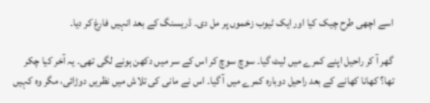اسے اچھی طرح چیک کیا اور ایک ٹیوب زخموں پر مل دی۔ ڈریسنگ کے بعد انہیں فارغ کر دیا۔

گھر آ کر راحیل اپنے کمرے میں لیٹ گیا۔ سوچ سوچ کر اس کے سر میں دکھن ہونے لگی تھی۔ یہ آخر کیا چکر تھا؟ کھانا کھانے کے بعد راحیل دوبارہ کمرے میں آ گیا۔ اس نے مانی کی تلاش میں نظریں دوڑائی، مگر وہ کہیں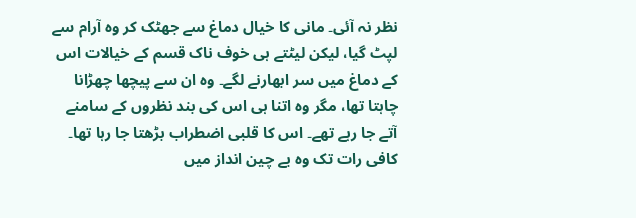نظر نہ آئی۔ مانی کا خیال دماغ سے جھٹک کر وہ آرام سے لپٹ گیا، لیکن لیٹتے ہی خوف ناک قسم کے خیالات اس کے دماغ میں سر ابھارنے لگے۔ وہ ان سے پیچھا چھڑانا چاہتا تھا، مگر وہ اتنا ہی اس کی بند نظروں کے سامنے آتے جا رہے تھے۔ اس کا قلبی اضطراب بڑھتا جا رہا تھا۔ کافی رات تک وہ بے چین انداز میں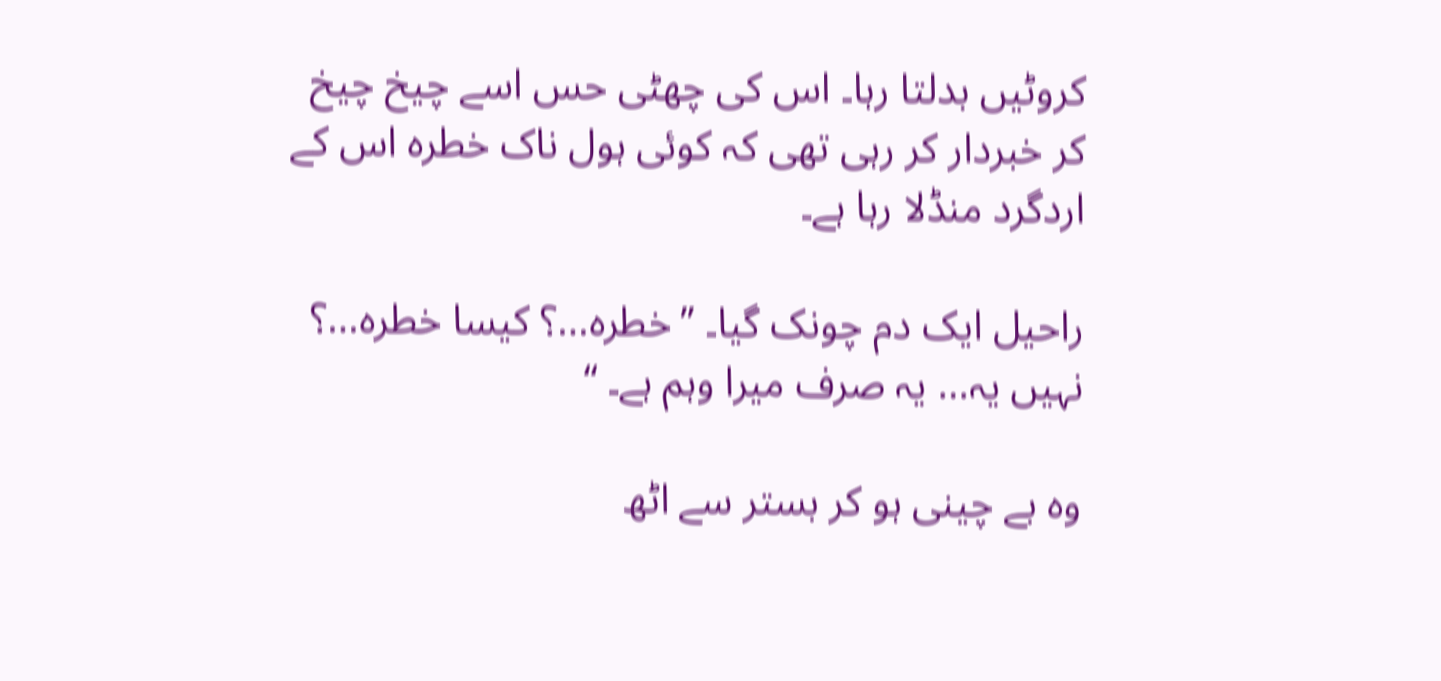کروٹیں بدلتا رہا۔ اس کی چھٹی حس اسے چیخ چیخ کر خبردار کر رہی تھی کہ کوئی ہول ناک خطرہ اس کے اردگرد منڈلا رہا ہے۔

راحیل ایک دم چونک گیا۔ ’’خطرہ…؟ کیسا خطرہ…؟ نہیں یہ… یہ صرف میرا وہم ہے۔ ‘‘

وہ بے چینی ہو کر بستر سے اٹھ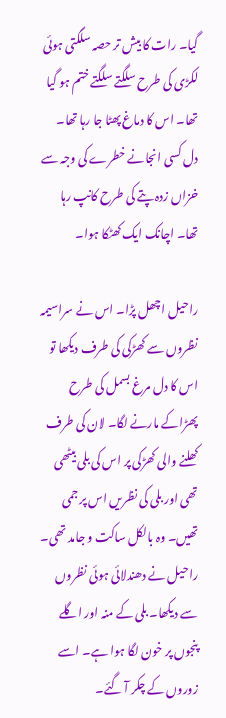گیا۔ رات کا بیش تر حصہ سلگتی ہوئی لکڑی کی طرح سلگتے سلگتے ختم ہو گیا تھا۔ اس کا دماغ پھٹا جا رہا تھا۔ دل کسی انجانے خطرے کی وجہ سے خزاں زدہ پتے کی طرح کانپ رہا تھا۔ اچانک ایک کھٹکا ہوا۔

راحیل اچھل پڑا۔ اس نے سراسیمہ نظروں سے کھڑکی کی طرف دیکھا تو اس کا دل مرغ بسمل کی طرح پھڑاکے مارنے لگا۔ لان کی طرف کھلنے والی کھڑکی پر اس کی بلی بیٹھی تھی اور بلی کی نظریں اس پر جمی تھیں۔ وہ بالکل ساکت و جامد تھی۔ راحیل نے دھندلائی ہوئی نظروں سے دیکھا۔ بلی کے منہ اور اگلے پنجوں پر خون لگا ہوا ہے۔ اسے زوروں کے چکر آ گئے۔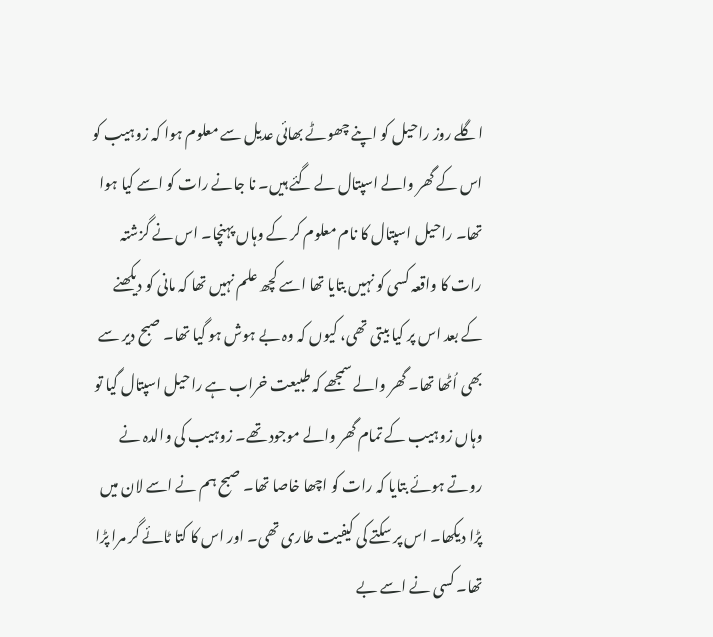اگلے روز راحیل کو اپنے چھوٹے بھائی عدیل سے معلوم ہوا کہ زوہیب کو اس کے گھر والے اسپتال لے گئے ہیں۔ نا جانے رات کو اسے کیا ہوا تھا۔ راحیل اسپتال کا نام معلوم کر کے وہاں پہنچا۔ اس نے گزشتہ رات کا واقعہ کسی کو نہیں بتایا تھا اسے کچھ علم نہیں تھا کہ مانی کو دیکھنے کے بعد اس پر کیا بیتی تھی، کیوں کہ وہ بے ہوش ہو گیا تھا۔ صبح دیر سے بھی اُٹھا تھا۔ گھر والے سمجھے کہ طبیعت خراب ہے راحیل اسپتال گیا تو وہاں زوہیب کے تمام گھر والے موجود تھے۔ زوہیب کی والدہ نے روتے ہوئے بتایا کہ رات کو اچھا خاصا تھا۔ صبح ہم نے اسے لان میں پڑا دیکھا۔ اس پر سکتے کی کیفیت طاری تھی۔ اور اس کا کتا ٹائے گر مرا پڑا تھا۔ کسی نے اسے بے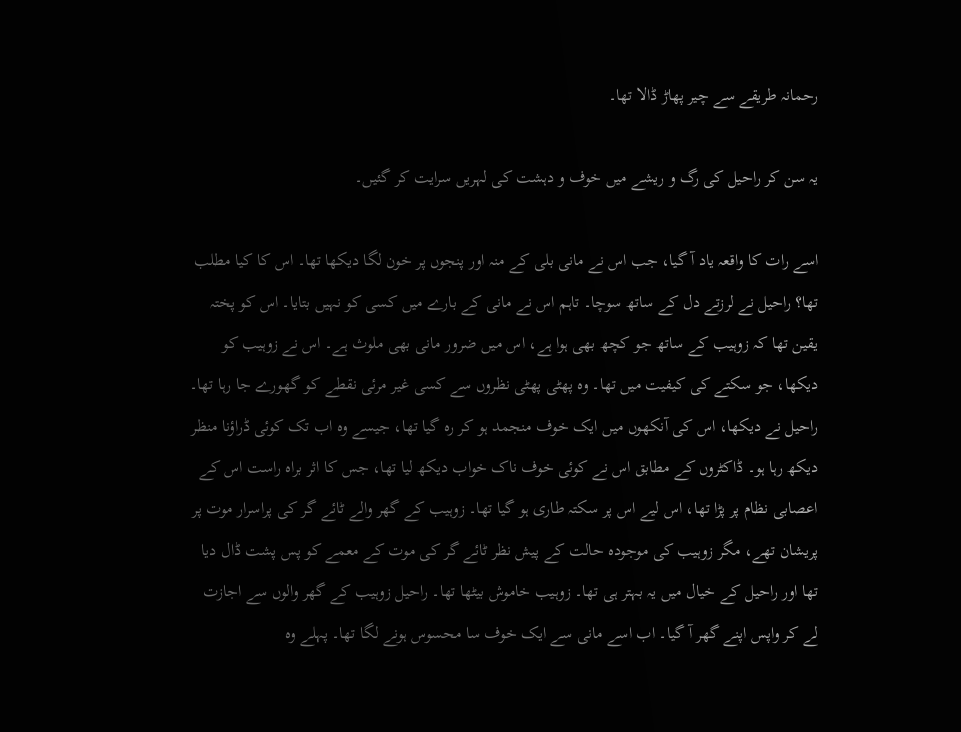رحمانہ طریقے سے چیر پھاڑ ڈالا تھا۔

یہ سن کر راحیل کی رگ و ریشے میں خوف و دہشت کی لہریں سرایت کر گئیں۔

اسے رات کا واقعہ یاد آ گیا، جب اس نے مانی بلی کے منہ اور پنجوں پر خون لگا دیکھا تھا۔ اس کا کیا مطلب تھا؟ راحیل نے لرزتے دل کے ساتھ سوچا۔ تاہم اس نے مانی کے بارے میں کسی کو نہیں بتایا۔ اس کو پختہ یقین تھا کہ زوہیب کے ساتھ جو کچھ بھی ہوا ہے، اس میں ضرور مانی بھی ملوث ہے۔ اس نے زوہیب کو دیکھا، جو سکتے کی کیفیت میں تھا۔ وہ پھٹی پھٹی نظروں سے کسی غیر مرئی نقطے کو گھورے جا رہا تھا۔ راحیل نے دیکھا، اس کی آنکھوں میں ایک خوف منجمد ہو کر رہ گیا تھا، جیسے وہ اب تک کوئی ڈراؤنا منظر دیکھ رہا ہو۔ ڈاکٹروں کے مطابق اس نے کوئی خوف ناک خواب دیکھ لیا تھا، جس کا اثر براہ راست اس کے اعصابی نظام پر پڑا تھا، اس لیے اس پر سکتہ طاری ہو گیا تھا۔ زوہیب کے گھر والے ٹائے گر کی پراسرار موت پر پریشان تھے، مگر زوہیب کی موجودہ حالت کے پیش نظر ٹائے گر کی موت کے معمے کو پس پشت ڈال دیا تھا اور راحیل کے خیال میں یہ بہتر ہی تھا۔ زوہیب خاموش بیٹھا تھا۔ راحیل زوہیب کے گھر والوں سے اجازت لے کر واپس اپنے گھر آ گیا۔ اب اسے مانی سے ایک خوف سا محسوس ہونے لگا تھا۔ پہلے وہ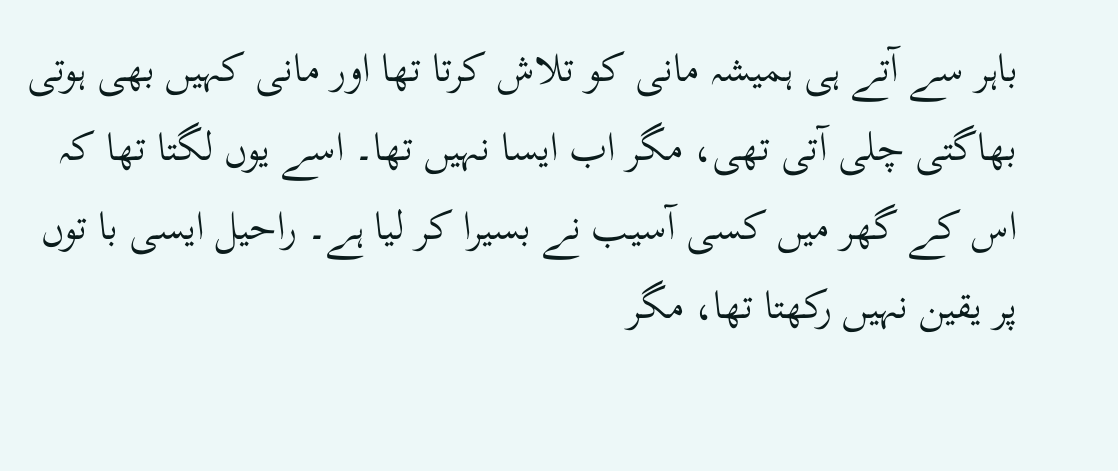باہر سے آتے ہی ہمیشہ مانی کو تلاش کرتا تھا اور مانی کہیں بھی ہوتی بھاگتی چلی آتی تھی، مگر اب ایسا نہیں تھا۔ اسے یوں لگتا تھا کہ اس کے گھر میں کسی آسیب نے بسیرا کر لیا ہے۔ راحیل ایسی با توں پر یقین نہیں رکھتا تھا، مگر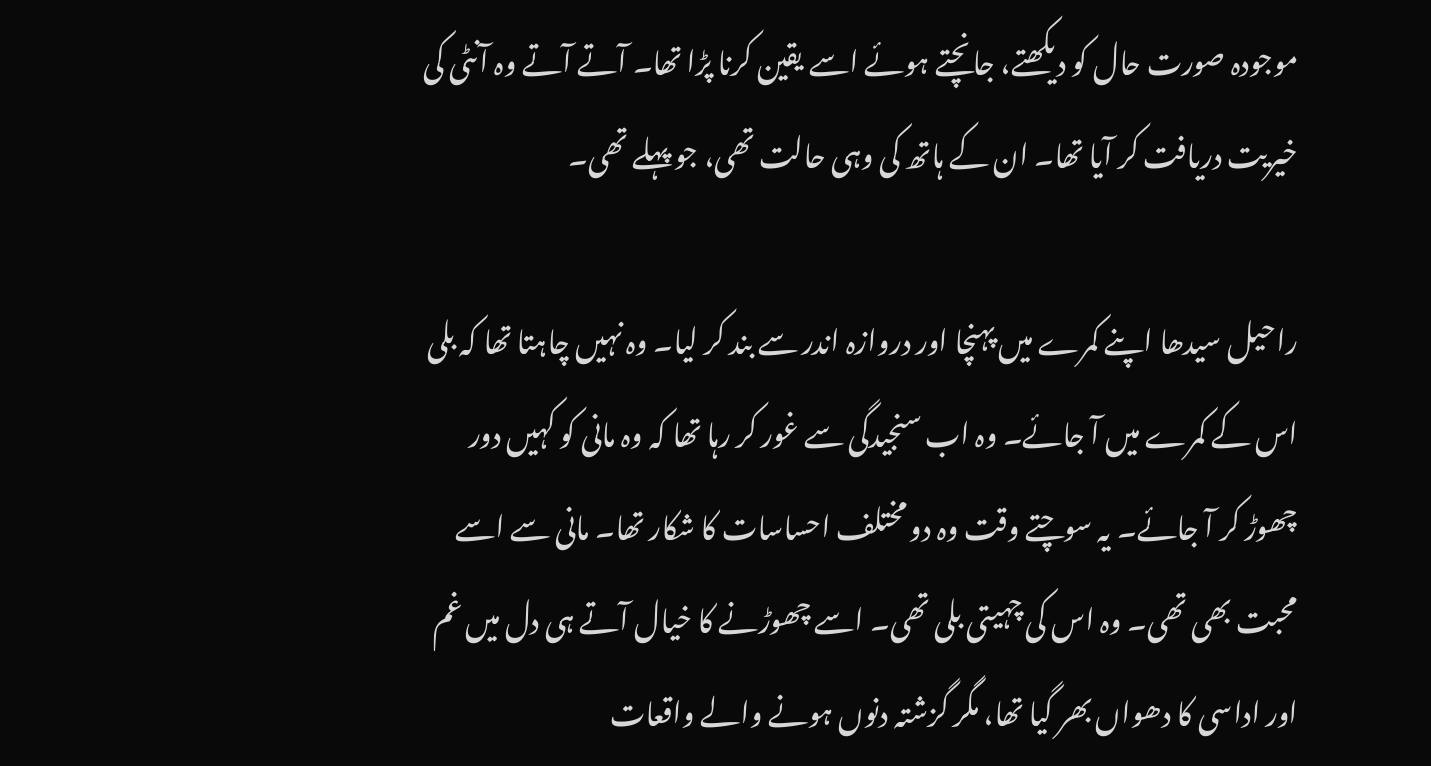موجودہ صورت حال کو دیکھتے، جانچتے ہوئے اسے یقین کرنا پڑا تھا۔ آتے آتے وہ آنٹی کی خیریت دریافت کر آیا تھا۔ ان کے ہاتھ کی وہی حالت تھی، جو پہلے تھی۔

راحیل سیدھا اپنے کمرے میں پہنچا اور دروازہ اندر سے بند کر لیا۔ وہ نہیں چاہتا تھا کہ بلی اس کے کمرے میں آ جائے۔ وہ اب سنجیدگی سے غور کر رہا تھا کہ وہ مانی کو کہیں دور چھوڑ کر آ جائے۔ یہ سوچتے وقت وہ دو مختلف احساسات کا شکار تھا۔ مانی سے اسے محبت بھی تھی۔ وہ اس کی چہیتی بلی تھی۔ اسے چھوڑنے کا خیال آتے ہی دل میں غم اور اداسی کا دھواں بھر گیا تھا، مگر گزشتہ دنوں ہونے والے واقعات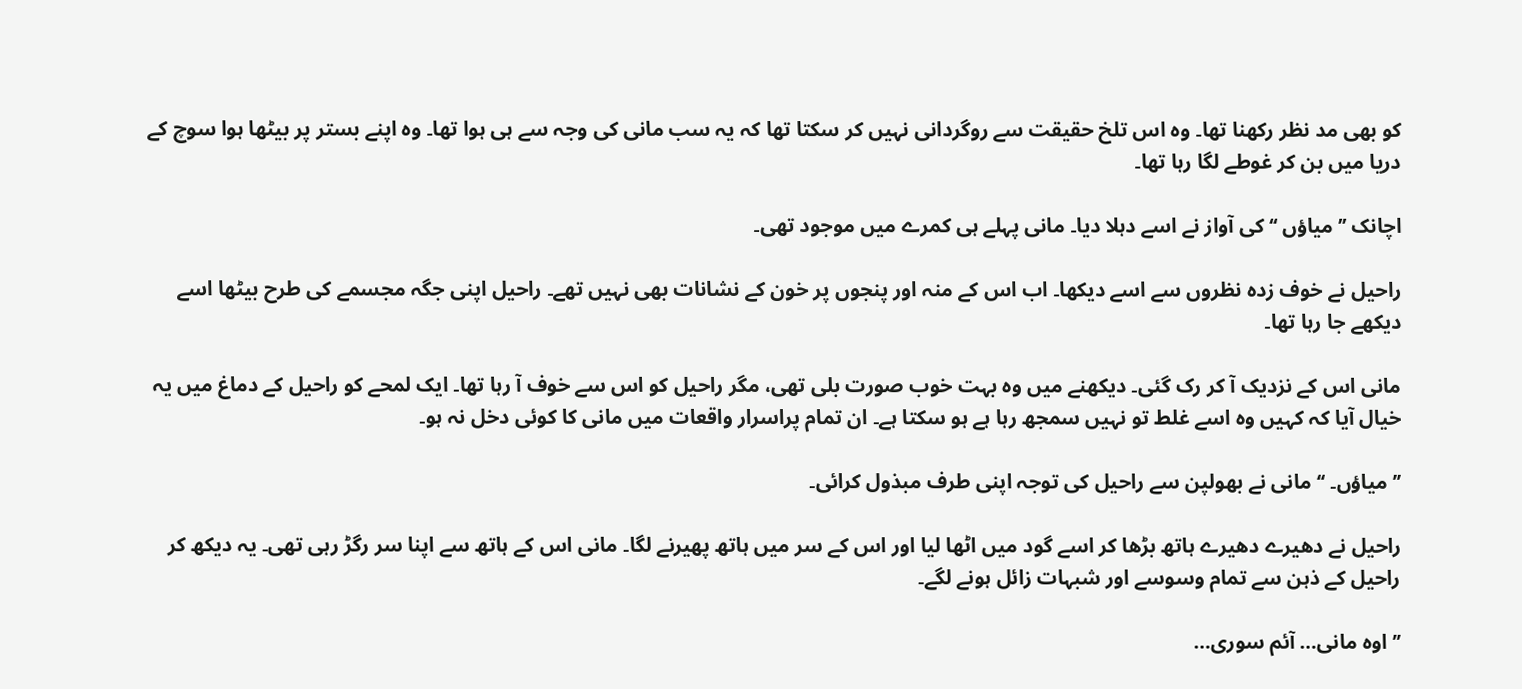کو بھی مد نظر رکھنا تھا۔ وہ اس تلخ حقیقت سے روگردانی نہیں کر سکتا تھا کہ یہ سب مانی کی وجہ سے ہی ہوا تھا۔ وہ اپنے بستر پر بیٹھا ہوا سوچ کے دریا میں بن کر غوطے لگا رہا تھا۔

اچانک ’’میاؤں ‘‘ کی آواز نے اسے دہلا دیا۔ مانی پہلے ہی کمرے میں موجود تھی۔

راحیل نے خوف زدہ نظروں سے اسے دیکھا۔ اب اس کے منہ اور پنجوں پر خون کے نشانات بھی نہیں تھے۔ راحیل اپنی جگہ مجسمے کی طرح بیٹھا اسے دیکھے جا رہا تھا۔

مانی اس کے نزدیک آ کر رک گئی۔ دیکھنے میں وہ بہت خوب صورت بلی تھی، مگر راحیل کو اس سے خوف آ رہا تھا۔ ایک لمحے کو راحیل کے دماغ میں یہ خیال آیا کہ کہیں وہ اسے غلط تو نہیں سمجھ رہا ہے ہو سکتا ہے۔ ان تمام پراسرار واقعات میں مانی کا کوئی دخل نہ ہو۔

’’میاؤں۔ ‘‘ مانی نے بھولپن سے راحیل کی توجہ اپنی طرف مبذول کرائی۔

راحیل نے دھیرے دھیرے ہاتھ بڑھا کر اسے گود میں اٹھا لیا اور اس کے سر میں ہاتھ پھیرنے لگا۔ مانی اس کے ہاتھ سے اپنا سر رگڑ رہی تھی۔ یہ دیکھ کر راحیل کے ذہن سے تمام وسوسے اور شبہات زائل ہونے لگے۔

’’اوہ مانی… آئم سوری…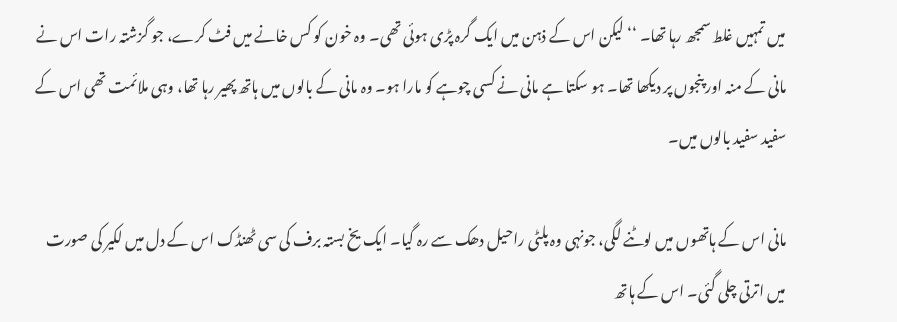میں تمہیں غلط سمجھ رہا تھا۔ ‘‘ لیکن اس کے ذہن میں ایک گرہ پڑی ہوئی تھی۔ وہ خون کو کس خانے میں فٹ کرے، جو گزشتہ رات اس نے مانی کے منہ اور پنجوں پر دیکھا تھا۔ ہو سکتا ہے مانی نے کسی چوہے کو مارا ہو۔ وہ مانی کے بالوں میں ہاتھ پھیر رہا تھا، وہی ملائمت تھی اس کے سفید سفید بالوں میں۔

مانی اس کے ہاتھوں میں لوٹنے لگی، جونہی وہ پلٹی راحیل دھک سے رہ گیا۔ ایک یخ بستہ برف کی سی ٹھنڈک اس کے دل میں لکیر کی صورت میں اترتی چلی گئی۔ اس کے ہاتھ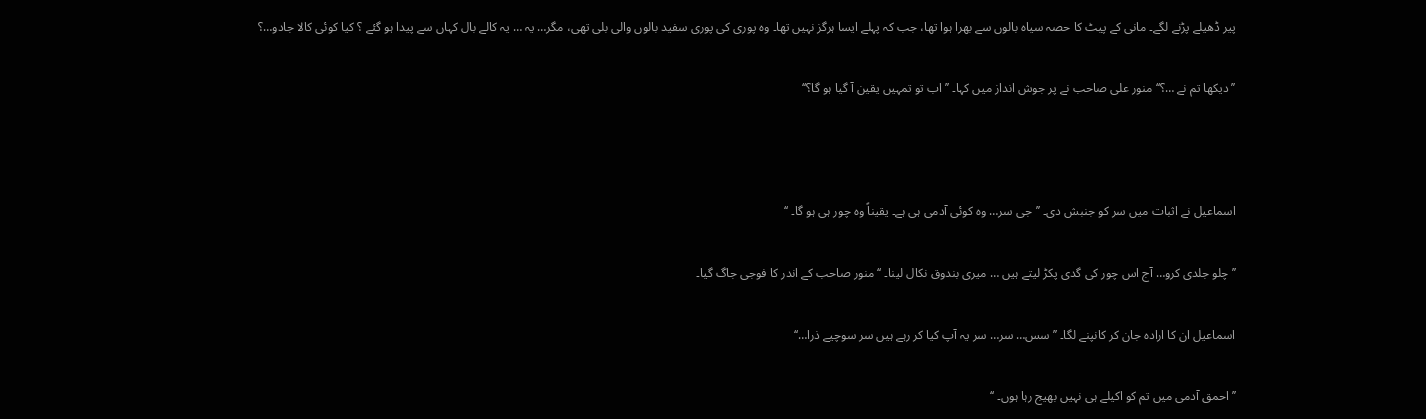پیر ڈھیلے پڑنے لگے۔ مانی کے پیٹ کا حصہ سیاہ بالوں سے بھرا ہوا تھا، جب کہ پہلے ایسا ہرگز نہیں تھا۔ وہ پوری کی پوری سفید بالوں والی بلی تھی، مگر… یہ … یہ کالے بال کہاں سے پیدا ہو گئے ؟ کیا کوئی کالا جادو…؟

’’دیکھا تم نے …؟‘‘ منور علی صاحب نے پر جوش انداز میں کہا۔ ’’اب تو تمہیں یقین آ گیا ہو گا؟‘‘



اسماعیل نے اثبات میں سر کو جنبش دی۔ ’’جی سر… وہ کوئی آدمی ہی ہے۔ یقیناً وہ چور ہی ہو گا۔ ‘‘

’’چلو جلدی کرو… آج اس چور کی گدی پکڑ لیتے ہیں … میری بندوق نکال لینا۔ ‘‘ منور صاحب کے اندر کا فوجی جاگ گیا۔

اسماعیل ان کا ارادہ جان کر کانپنے لگا۔ ’’سس… سر… سر یہ آپ کیا کر رہے ہیں سر سوچیے ذرا…‘‘

’’احمق آدمی میں تم کو اکیلے ہی نہیں بھیج رہا ہوں۔ ‘‘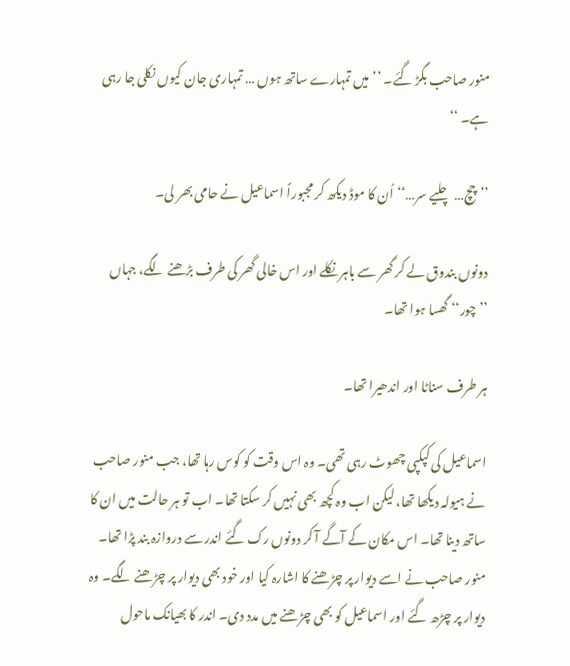منور صاحب بگڑ گئے۔ ’’میں تمہارے ساتھ ہوں … تمہاری جان کیوں نکلی جا رہی ہے۔ ‘‘

’’چچ… چلیے سر…‘‘ اُن کا موڈ دیکھ کر مجبوراً اسماعیل نے حامی بھر لی۔

دونوں بندوق لے کر گھر سے باہر نکلے اور اس خالی گھر کی طرف بڑھنے لگے، جہاں ’’چور‘‘ گھسا ہوا تھا۔

ہر طرف سناٹا اور اندھیرا تھا۔

اسماعیل کی کپکپی چھوٹ رہی تھی۔ وہ اس وقت کو کوس رہا تھا، جب منور صاحب نے ہیولہ دیکھا تھا، لیکن اب وہ کچھ بھی نہیں کر سکتا تھا۔ اب تو ہر حالت میں ان کا ساتھ دینا تھا۔ اس مکان کے آگے آ کر دونوں رک گئے اندر سے دروازہ بند پڑا تھا۔ منور صاحب نے اسے دیوار پر چڑھنے کا اشارہ کیا اور خود بھی دیوار پر چڑھنے لگے۔ وہ دیوار پر چڑھ گئے اور اسماعیل کو بھی چڑھنے میں مدد دی۔ اندر کا بھیانک ماحول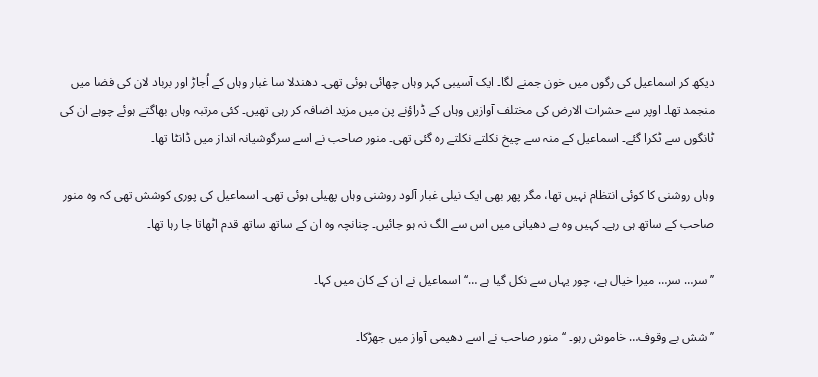دیکھ کر اسماعیل کی رگوں میں خون جمنے لگا۔ ایک آسیبی کہر وہاں چھائی ہوئی تھی۔ دھندلا سا غبار وہاں کے اُجاڑ اور برباد لان کی فضا میں منجمد تھا۔ اوپر سے حشرات الارض کی مختلف آوازیں وہاں کے ڈراؤنے پن میں مزید اضافہ کر رہی تھیں۔ کئی مرتبہ وہاں بھاگتے ہوئے چوہے ان کی ٹانگوں سے ٹکرا گئے۔ اسماعیل کے منہ سے چیخ نکلتے نکلتے رہ گئی تھی۔ منور صاحب نے اسے سرگوشیانہ انداز میں ڈانٹا تھا۔

وہاں روشنی کا کوئی انتظام نہیں تھا، مگر پھر بھی ایک نیلی غبار آلود روشنی وہاں پھیلی ہوئی تھی۔ اسماعیل کی پوری کوشش تھی کہ وہ منور صاحب کے ساتھ ہی رہے۔ کہیں وہ بے دھیانی میں اس سے الگ نہ ہو جائیں۔ چنانچہ وہ ان کے ساتھ ساتھ قدم اٹھاتا جا رہا تھا۔

’’سر… سر… میرا خیال ہے، چور یہاں سے نکل گیا ہے …‘‘ اسماعیل نے ان کے کان میں کہا۔

’’شش بے وقوف… خاموش رہو۔ ‘‘ منور صاحب نے اسے دھیمی آواز میں جھڑکا۔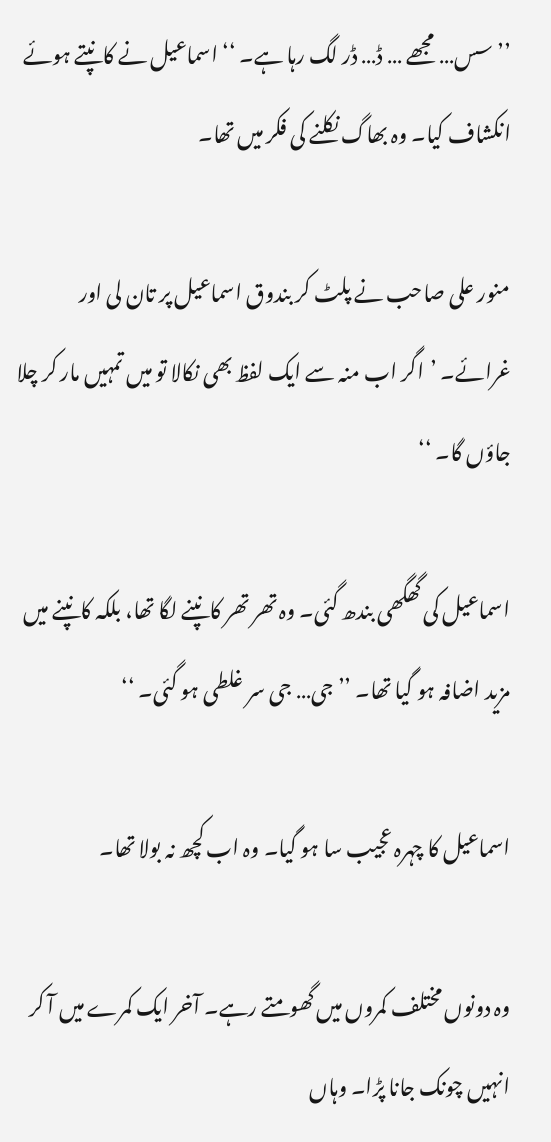’’سس… مجھے … ڈ… ڈر لگ رہا ہے۔ ‘‘ اسماعیل نے کانپتے ہوئے انکشاف کیا۔ وہ بھاگ نکلنے کی فکر میں تھا۔

منور علی صاحب نے پلٹ کر بندوق اسماعیل پر تان لی اور غرائے۔ ’اگر اب منہ سے ایک لفظ بھی نکالا تو میں تمہیں مار کر چلا جاؤں گا۔ ‘‘

اسماعیل کی گھگھی بندھ گئی۔ وہ تھر تھر کانپنے لگا تھا، بلکہ کانپنے میں مزید اضافہ ہو گیا تھا۔ ’’جی… جی سر غلطی ہو گئی۔ ‘‘

اسماعیل کا چہرہ عجیب سا ہو گیا۔ وہ اب کچھ نہ بولا تھا۔

وہ دونوں مختلف کمروں میں گھومتے رہے۔ آخر ایک کمرے میں آ کر انہیں چونک جانا پڑا۔ وہاں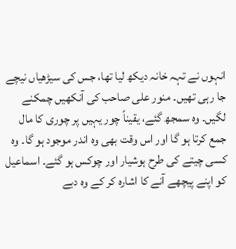انہوں نے تہہ خانہ دیکھ لیا تھا، جس کی سیڑھیاں نیچے جا رہی تھیں۔ منور علی صاحب کی آنکھیں چمکنے لگیں۔ وہ سمجھ گئے، یقیناً چور یہیں پر چوری کا مال جمع کرتا ہو گا اور اس وقت بھی وہ اندر موجود ہو گا۔ وہ کسی چیتے کی طرح ہوشیار اور چوکس ہو گئے۔ اسماعیل کو اپنے پیچھے آنے کا اشارہ کر کے وہ دبے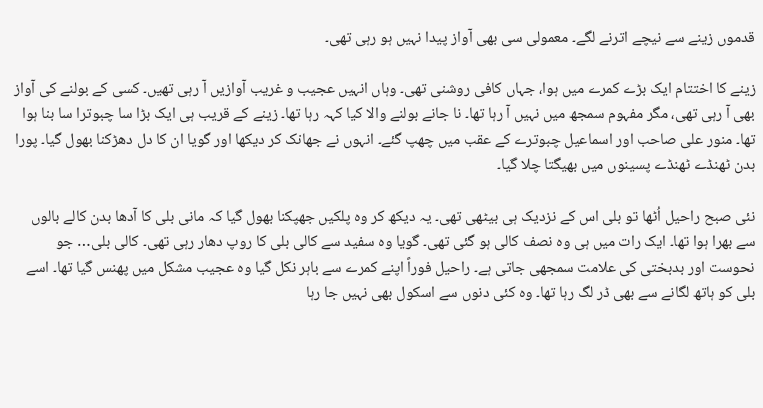قدموں زینے سے نیچے اترنے لگے۔ معمولی سی بھی آواز پیدا نہیں ہو رہی تھی۔

زینے کا اختتام ایک بڑے کمرے میں ہوا، جہاں کافی روشنی تھی۔ وہاں انہیں عجیب و غریب آوازیں آ رہی تھیں۔ کسی کے بولنے کی آواز بھی آ رہی تھی، مگر مفہوم سمجھ میں نہیں آ رہا تھا۔ نا جانے بولنے والا کیا کہہ رہا تھا۔ زینے کے قریب ہی ایک بڑا سا چبوترا سا بنا ہوا تھا۔ منور علی صاحب اور اسماعیل چبوترے کے عقب میں چھپ گئے۔ انہوں نے جھانک کر دیکھا اور گویا ان کا دل دھڑکنا بھول گیا۔ پورا بدن ٹھنڈے ٹھنڈے پسینوں میں بھیگتا چلا گیا۔

نئی صبح راحیل اُٹھا تو بلی اس کے نزدیک ہی بیٹھی تھی۔ یہ دیکھ کر وہ پلکیں جھپکنا بھول گیا کہ مانی بلی کا آدھا بدن کالے بالوں سے بھرا ہوا تھا۔ ایک رات میں ہی وہ نصف کالی ہو گئی تھی۔ گویا وہ سفید سے کالی بلی کا روپ دھار رہی تھی۔ کالی بلی… جو نحوست اور بدبختی کی علامت سمجھی جاتی ہے۔ راحیل فوراً اپنے کمرے سے باہر نکل گیا وہ عجیب مشکل میں پھنس گیا تھا۔ اسے بلی کو ہاتھ لگانے سے بھی ڈر لگ رہا تھا۔ وہ کئی دنوں سے اسکول بھی نہیں جا رہا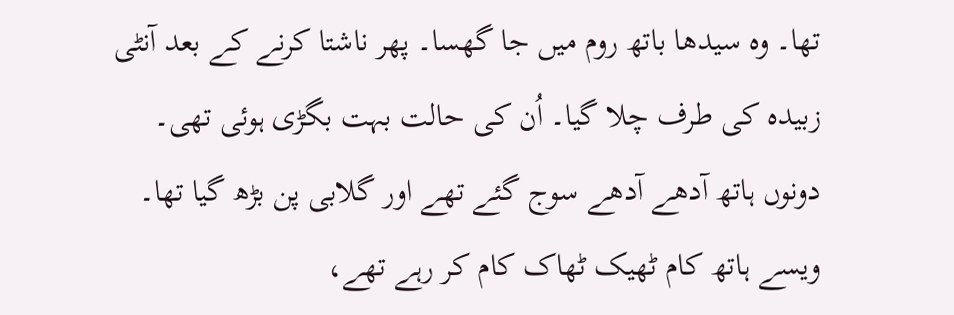تھا۔ وہ سیدھا باتھ روم میں جا گھسا۔ پھر ناشتا کرنے کے بعد آنٹی زبیدہ کی طرف چلا گیا۔ اُن کی حالت بہت بگڑی ہوئی تھی۔ دونوں ہاتھ آدھے آدھے سوج گئے تھے اور گلابی پن بڑھ گیا تھا۔ ویسے ہاتھ کام ٹھیک ٹھاک کام کر رہے تھے،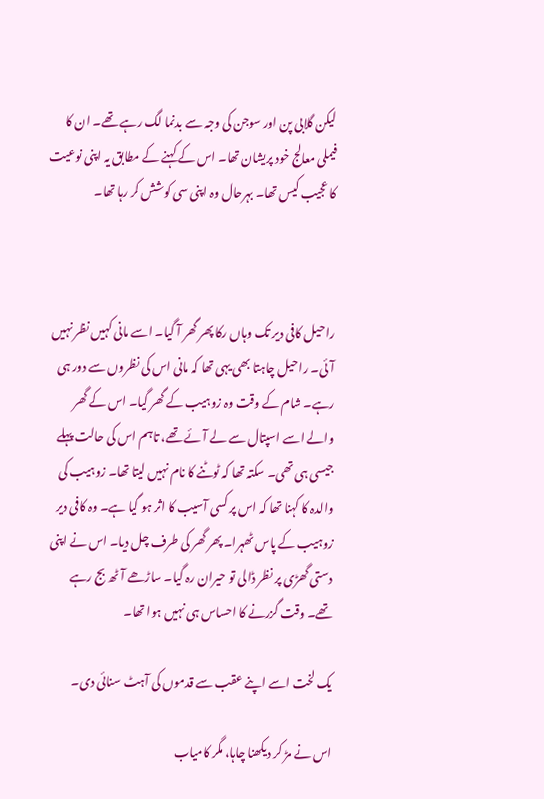لیکن گلابی پن اور سوجن کی وجہ سے بدنما لگ رہے تھے۔ ان کا فیملی معالج خود پریشان تھا۔ اس کے کہنے کے مطابق یہ اپنی نوعیت کا عجیب کیس تھا۔ بہرحال وہ اپنی سی کوشش کر رہا تھا۔



راحیل کافی دیر تک وہاں رکا پھر گھر آ گیا۔ اسے مانی کہیں نظر نہیں آئی۔ راحیل چاہتا بھی یہی تھا کہ مانی اس کی نظروں سے دور ہی رہے۔ شام کے وقت وہ زوہیب کے گھر گیا۔ اس کے گھر والے اسے اسپتال سے لے آئے تھے، تاہم اس کی حالت پہلے جیسی ہی تھی۔ سکتہ تھا کہ ٹوٹنے کا نام نہیں لیتا تھا۔ زوہیب کی والدہ کا کہنا تھا کہ اس پر کسی آسیب کا اثر ہو گیا ہے۔ وہ کافی دیر زوہیب کے پاس ٹھہرا۔ پھر گھر کی طرف چل دیا۔ اس نے اپنی دستی گھڑی پر نظر ڈالی تو حیران رہ گیا۔ ساڑھے آٹھ بج رہے تھے۔ وقت گزرنے کا احساس ہی نہیں ہوا تھا۔

یک لخت اسے اپنے عقب سے قدموں کی آہٹ سنائی دی۔

اس نے مڑ کر دیکھنا چاہا، مگر کامیاب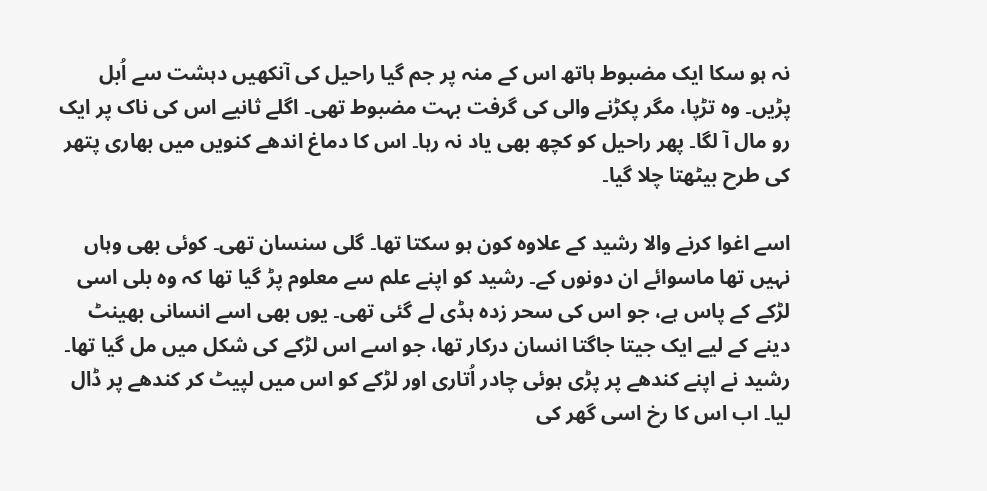نہ ہو سکا ایک مضبوط ہاتھ اس کے منہ پر جم گیا راحیل کی آنکھیں دہشت سے اُبل پڑیں۔ وہ تڑپا، مگر پکڑنے والی کی گرفت بہت مضبوط تھی۔ اگلے ثانیے اس کی ناک پر ایک رو مال آ لگا۔ پھر راحیل کو کچھ بھی یاد نہ رہا۔ اس کا دماغ اندھے کنویں میں بھاری پتھر کی طرح بیٹھتا چلا گیا۔

اسے اغوا کرنے والا رشید کے علاوہ کون ہو سکتا تھا۔ گلی سنسان تھی۔ کوئی بھی وہاں نہیں تھا ماسوائے ان دونوں کے۔ رشید کو اپنے علم سے معلوم پڑ گیا تھا کہ وہ بلی اسی لڑکے کے پاس ہے، جو اس کی سحر زدہ ہڈی لے گئی تھی۔ یوں بھی اسے انسانی بھینٹ دینے کے لیے ایک جیتا جاگتا انسان درکار تھا، جو اسے اس لڑکے کی شکل میں مل گیا تھا۔ رشید نے اپنے کندھے پر پڑی ہوئی چادر اُتاری اور لڑکے کو اس میں لپیٹ کر کندھے پر ڈال لیا۔ اب اس کا رخ اسی گھر کی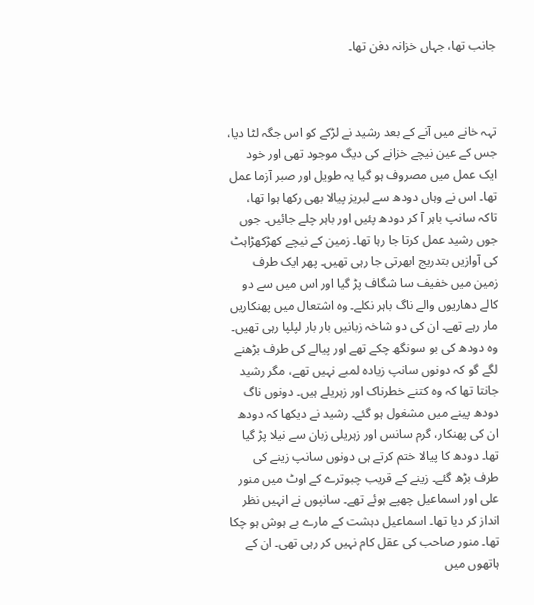جانب تھا، جہاں خزانہ دفن تھا۔



تہہ خانے میں آنے کے بعد رشید نے لڑکے کو اس جگہ لٹا دیا، جس کے عین نیچے خزانے کی دیگ موجود تھی اور خود ایک عمل میں مصروف ہو گیا یہ طویل اور صبر آزما عمل تھا۔ اس نے وہاں دودھ سے لبریز پیالا بھی رکھا ہوا تھا، تاکہ سانپ باہر آ کر دودھ پئیں اور باہر چلے جائیں۔ جوں جوں رشید عمل کرتا جا رہا تھا۔ زمین کے نیچے کھڑکھڑاہٹ کی آوازیں بتدریج ابھرتی جا رہی تھیں۔ پھر ایک طرف زمین میں خفیف سا شگاف پڑ گیا اور اس میں سے دو کالے دھاریوں والے ناگ باہر نکلے۔ وہ اشتعال میں پھنکاریں مار رہے تھے۔ ان کی دو شاخہ زبانیں بار بار لپلپا رہی تھیں۔ وہ دودھ کی بو سونگھ چکے تھے اور پیالے کی طرف بڑھنے لگے گو کہ دونوں سانپ زیادہ لمبے نہیں تھے، مگر رشید جانتا تھا کہ وہ کتنے خطرناک اور زہریلے ہیں۔ دونوں ناگ دودھ پینے میں مشغول ہو گئے۔ رشید نے دیکھا کہ دودھ ان کی پھنکار، گرم سانس اور زہریلی زبان سے نیلا پڑ گیا تھا۔ دودھ کا پیالا ختم کرتے ہی دونوں سانپ زینے کی طرف بڑھ گئے۔ زینے کے قریب چبوترے کے اوٹ میں منور علی اور اسماعیل چھپے ہوئے تھے۔ سانپوں نے انہیں نظر انداز کر دیا تھا۔ اسماعیل دہشت کے مارے بے ہوش ہو چکا تھا۔ منور صاحب کی عقل کام نہیں کر رہی تھی۔ ان کے ہاتھوں میں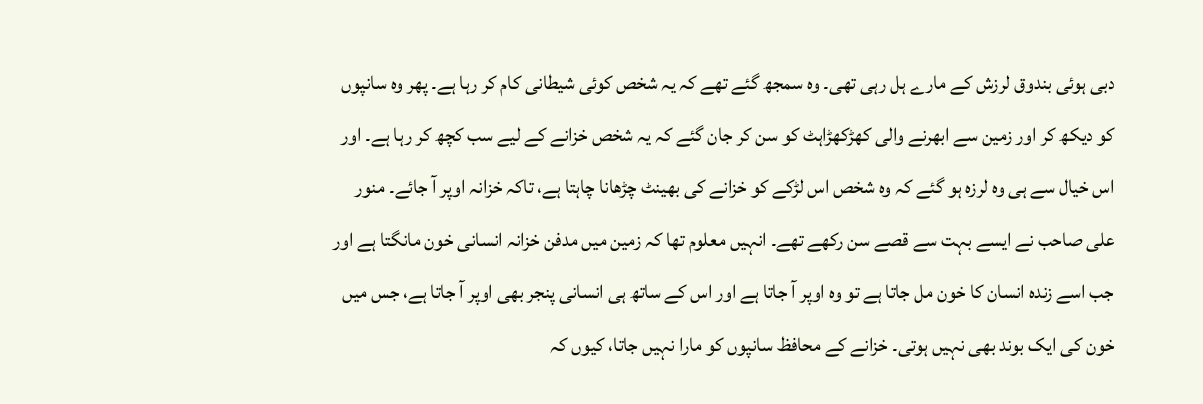دبی ہوئی بندوق لرزش کے مارے ہل رہی تھی۔ وہ سمجھ گئے تھے کہ یہ شخص کوئی شیطانی کام کر رہا ہے۔ پھر وہ سانپوں کو دیکھ کر اور زمین سے ابھرنے والی کھڑکھڑاہٹ کو سن کر جان گئے کہ یہ شخص خزانے کے لیے سب کچھ کر رہا ہے۔ اور اس خیال سے ہی وہ لرزہ ہو گئے کہ وہ شخص اس لڑکے کو خزانے کی بھینٹ چڑھانا چاہتا ہے، تاکہ خزانہ اوپر آ جائے۔ منور علی صاحب نے ایسے بہت سے قصے سن رکھے تھے۔ انہیں معلوم تھا کہ زمین میں مدفن خزانہ انسانی خون مانگتا ہے اور جب اسے زندہ انسان کا خون مل جاتا ہے تو وہ اوپر آ جاتا ہے اور اس کے ساتھ ہی انسانی پنجر بھی اوپر آ جاتا ہے، جس میں خون کی ایک بوند بھی نہیں ہوتی۔ خزانے کے محافظ سانپوں کو مارا نہیں جاتا، کیوں کہ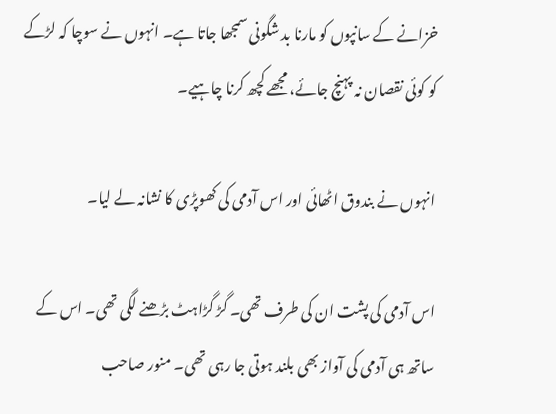خزانے کے سانپوں کو مارنا بد شگونی سمجھا جاتا ہے۔ انہوں نے سوچا کہ لڑکے کو کوئی نقصان نہ پہنچ جائے، مجھے کچھ کرنا چاہیے۔

انہوں نے بندوق اٹھائی اور اس آدمی کی کھوپڑی کا نشانہ لے لیا۔

اس آدمی کی پشت ان کی طرف تھی۔ گڑ گڑاہٹ بڑھنے لگی تھی۔ اس کے ساتھ ہی آدمی کی آواز بھی بلند ہوتی جا رہی تھی۔ منور صاحب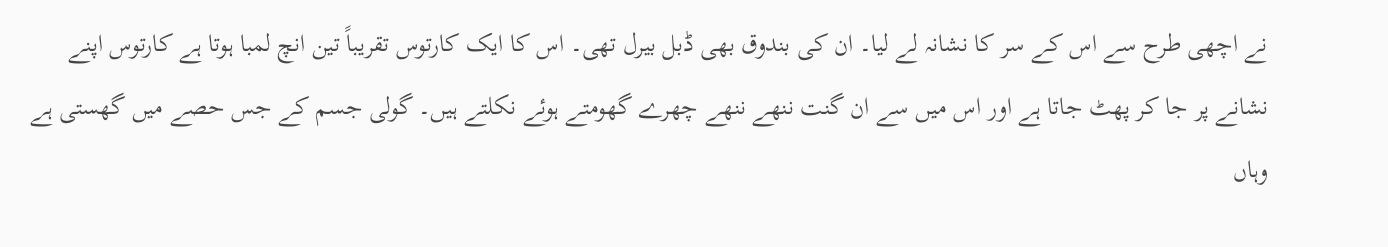نے اچھی طرح سے اس کے سر کا نشانہ لے لیا۔ ان کی بندوق بھی ڈبل بیرل تھی۔ اس کا ایک کارتوس تقریباً تین انچ لمبا ہوتا ہے کارتوس اپنے نشانے پر جا کر پھٹ جاتا ہے اور اس میں سے ان گنت ننھے ننھے چھرے گھومتے ہوئے نکلتے ہیں۔ گولی جسم کے جس حصے میں گھستی ہے وہاں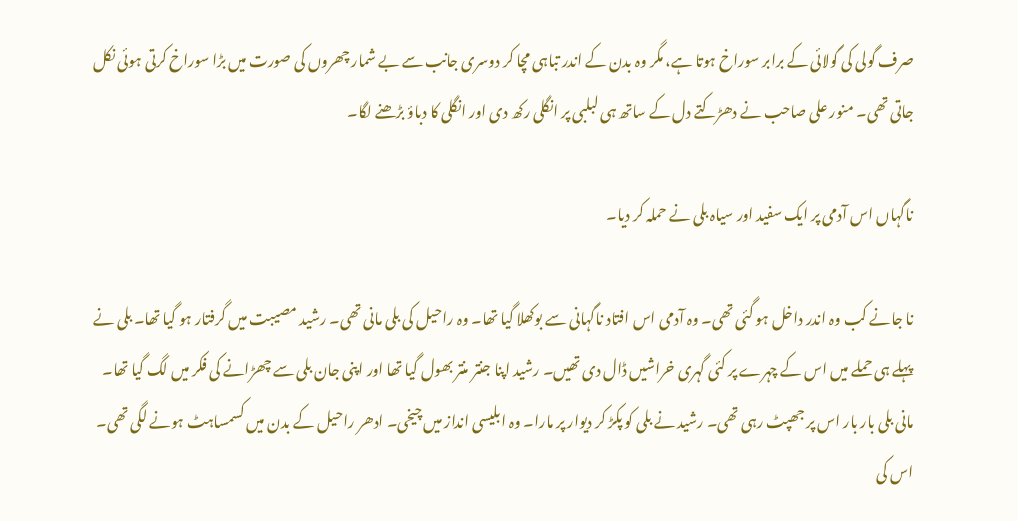صرف گولی کی گولائی کے برابر سوراخ ہوتا ہے، مگر وہ بدن کے اندر تباہی مچا کر دوسری جانب سے بے شمار چھروں کی صورت میں بڑا سوراخ کرتی ہوئی نکل جاتی تھی۔ منور علی صاحب نے دھڑکتے دل کے ساتھ ہی لبلبی پر انگلی رکھ دی اور انگلی کا دباؤ بڑھنے لگا۔

ناگہاں اس آدمی پر ایک سفید اور سیاہ بلی نے حملہ کر دیا۔

نا جانے کب وہ اندر داخل ہو گئی تھی۔ وہ آدمی اس افتاد ناگہانی سے بوکھلا گیا تھا۔ وہ راحیل کی بلی مانی تھی۔ رشید مصیبت میں گرفتار ہو گیا تھا۔ بلی نے پہلے ہی حملے میں اس کے چہرے پر کئی گہری خراشیں ڈال دی تھیں۔ رشید اپنا جنتر منتر بھول گیا تھا اور اپنی جان بلی سے چھڑانے کی فکر میں لگ گیا تھا۔ مانی بلی بار بار اس پر جھپٹ رہی تھی۔ رشید نے بلی کو پکڑ کر دیوار پر مارا۔ وہ ابلیسی انداز میں چیخی۔ ادھر راحیل کے بدن میں کسمساہٹ ہونے لگی تھی۔ اس کی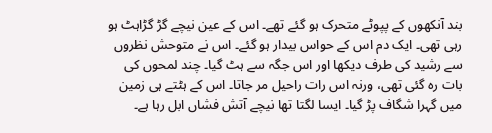بند آنکھوں کے پپوٹے متحرک ہو گئے تھے۔ اس کے عین نیچے گڑ گڑاہٹ ہو رہی تھی۔ ایک دم اس کے حواس بیدار ہو گئے۔ اس نے متوحش نظروں سے رشید کی طرف دیکھا اور اس جگہ سے ہٹ گیا۔ چند لمحوں کی بات رہ گئی تھی، ورنہ اس رات راحیل مر جاتا۔ اس کے ہٹتے ہی زمین میں گہرا شگاف پڑ گیا۔ ایسا لگتا تھا نیچے آتش فشاں ابل رہا ہے۔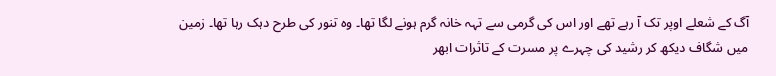آگ کے شعلے اوپر تک آ رہے تھے اور اس کی گرمی سے تہہ خانہ گرم ہونے لگا تھا۔ وہ تنور کی طرح دہک رہا تھا۔ زمین میں شگاف دیکھ کر رشید کی چہرے پر مسرت کے تاثرات ابھر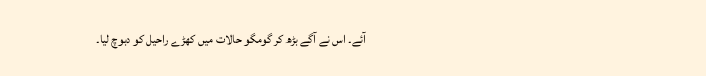آئے۔ اس نے آگے بڑھ کر گومگو حالات میں کھڑے راحیل کو دبوچ لیا۔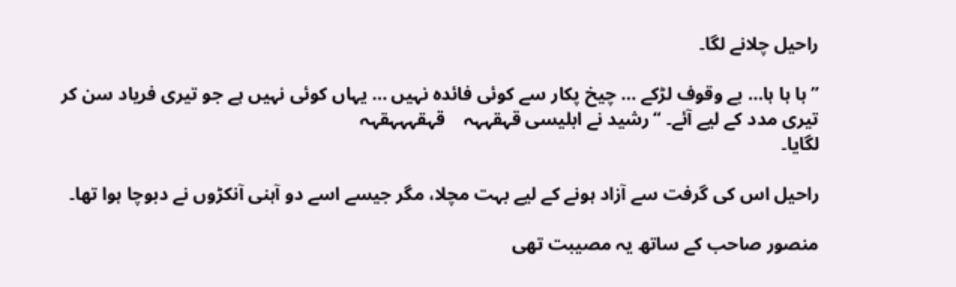راحیل چلانے لگا۔

’’ہا ہا ہا… بے وقوف لڑکے … چیخ پکار سے کوئی فائدہ نہیں … یہاں کوئی نہیں ہے جو تیری فریاد سن کر تیری مدد کے لیے آئے۔ ‘‘رشید نے ابلیسی قہقہہہ    قہقہہہقہہ                                                                                                                                                               لگایا۔

راحیل اس کی گرفت سے آزاد ہونے کے لیے بہت مچلا، مگر جیسے اسے دو آہنی آنکڑوں نے دبوچا ہوا تھا۔

منصور صاحب کے ساتھ یہ مصیبت تھی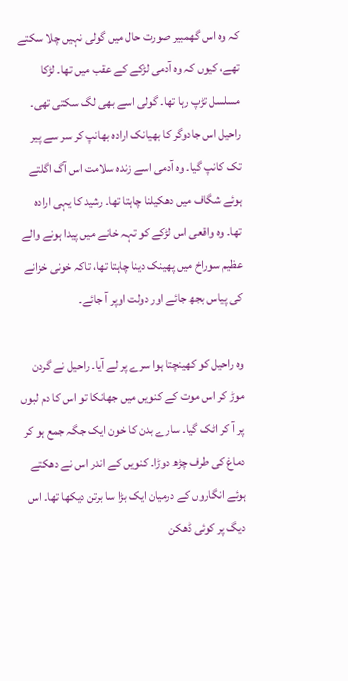کہ وہ اس گھمبیر صورت حال میں گولی نہیں چلا سکتے تھے، کیوں کہ وہ آدمی لڑکے کے عقب میں تھا۔ لڑکا مسلسل تڑپ رہا تھا۔ گولی اسے بھی لگ سکتی تھی۔ راحیل اس جادوگر کا بھیانک ارادہ بھانپ کر سر سے پیر تک کانپ گیا۔ وہ آدمی اسے زندہ سلامت اس آگ اگلتے ہوئے شگاف میں دھکیلنا چاہتا تھا۔ رشید کا یہی ارادہ تھا۔ وہ واقعی اس لڑکے کو تہہ خانے میں پیدا ہونے والے عظیم سوراخ میں پھینک دینا چاہتا تھا، تاکہ خونی خزانے کی پیاس بجھ جائے اور دولت اوپر آ جائے۔

وہ راحیل کو کھینچتا ہوا سرے پر لے آیا۔ راحیل نے گردن موڑ کر اس موت کے کنویں میں جھانکا تو اس کا دم لبوں پر آ کر اٹک گیا۔ سارے بدن کا خون ایک جگہ جمع ہو کر دماغ کی طرف چڑھ دوڑا۔ کنویں کے اندر اس نے دھکتے ہوئے انگاروں کے درمیان ایک بڑا سا برتن دیکھا تھا۔ اس دیگ پر کوئی ڈھکن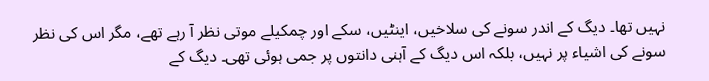نہیں تھا۔ دیگ کے اندر سونے کی سلاخیں، اینٹیں، سکے اور چمکیلے موتی نظر آ رہے تھے، مگر اس کی نظر سونے کی اشیاء پر نہیں، بلکہ اس دیگ کے آہنی دانتوں پر جمی ہوئی تھی۔ دیگ کے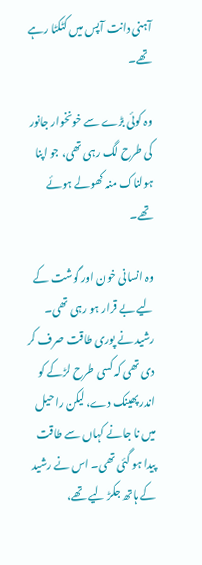آہنی دانت آپس میں کٹکٹا رہے تھے۔

وہ کوئی بڑے سے خونخوار جانور کی طرح لگ رہی تھی، جو اپنا ہولناک منہ کھولے ہوئے تھے۔

وہ انسانی خون اور گوشت کے لیے بے قرار ہو رہی تھی۔ رشید نے پوری طاقت صرف کر دی تھی کہ کسی طرح لڑکے کو اندر پھینک دے، لیکن راحیل میں نا جانے کہاں سے طاقت پیدا ہو گئی تھی۔ اس نے رشید کے ہاتھ جکڑ لیے تھے،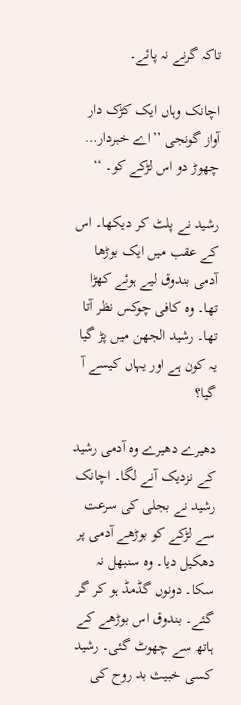تاکہ گرنے نہ پائے۔

اچانک وہاں ایک کڑک دار آواز گونجی ’’اے خبردار… چھوڑ دو اس لڑکے کو۔ ‘‘

رشید نے پلٹ کر دیکھا۔ اس کے عقب میں ایک بوڑھا آدمی بندوق لیے ہوئے کھڑا تھا۔ وہ کافی چوکس نظر آتا تھا۔ رشید الجھن میں پڑ گیا یہ کون ہے اور یہاں کیسے آ گیا؟

دھیرے دھیرے وہ آدمی رشید کے نزدیک آنے لگا۔ اچانک رشید نے بجلی کی سرعت سے لڑکے کو بوڑھے آدمی پر دھکیل دیا۔ وہ سنبھل نہ سکا۔ دونوں گڈمڈ ہو کر گر گئے۔ بندوق اس بوڑھے کے ہاتھ سے چھوٹ گئی۔ رشید کسی خبیث بد روح کی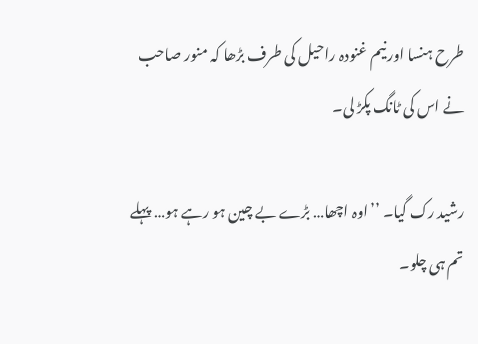طرح ہنسا اور نیم غنودہ راحیل کی طرف بڑھا کہ منور صاحب نے اس کی ٹانگ پکڑ لی۔

رشید رک گیا۔ ’’اوہ اچھا… بڑے بے چین ہو رہے ہو… پہلے تم ہی چلو۔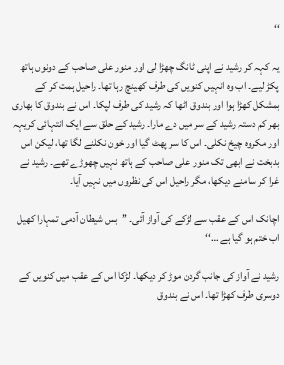‘‘

یہ کہہ کر رشید نے اپنی ٹانگ چھڑا لی اور منور علی صاحب کے دونوں ہاتھ پکڑ لیے۔ اب وہ انہیں کنویں کی طرف کھینچ رہا تھا۔ راحیل ہمت کر کے بمشکل کھڑا ہوا اور بندوق اٹھا کہ رشید کی طرف لپکا۔ اس نے بندوق کا بھاری بھر کم دستہ رشید کے سر میں دے مارا۔ رشید کے حلق سے ایک انتہائی کریہہ اور مکروہ چیخ نکلی۔ اس کا سر پھٹ گیا اور خون نکلنے لگا تھا، لیکن اس بدبخت نے ابھی تک منور علی صاحب کے ہاتھ نہیں چھوڑے تھے۔ رشید نے غرا کر سامنے دیکھا، مگر راحیل اس کی نظروں میں نہیں آیا۔

اچانک اس کے عقب سے لڑکے کی آواز آئی۔ ’’بس شیطان آدمی تمہارا کھیل اب ختم ہو گیا ہے …‘‘

رشید نے آواز کی جانب گردن موڑ کر دیکھا۔ لڑکا اس کے عقب میں کنویں کے دوسری طرف کھڑا تھا۔ اس نے بندوق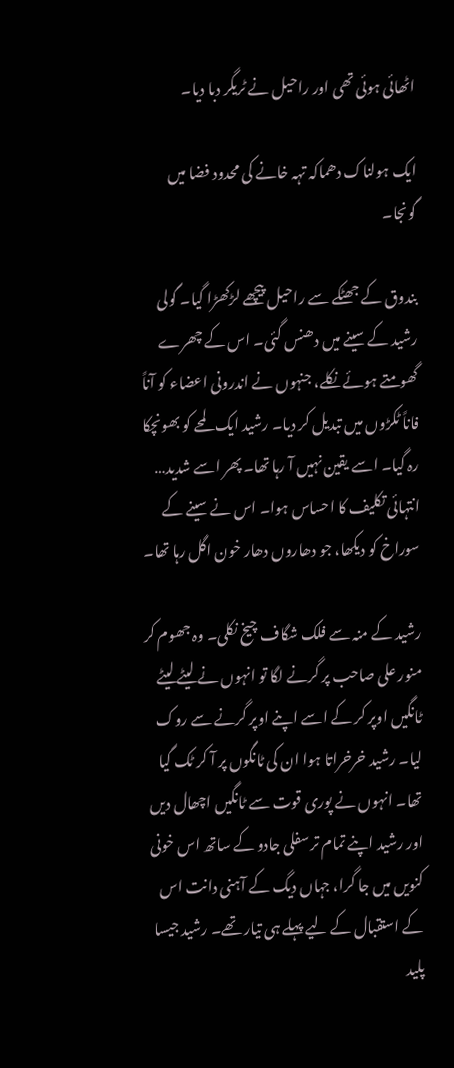اٹھائی ہوئی تھی اور راحیل نے ٹریگر دبا دیا۔

ایک ہولناک دھماکہ تہہ خانے کی محدود فضا میں گونجا۔

بندوق کے جھٹکے سے راحیل پیچھے لڑکھڑا گیا۔ گولی رشید کے سینے میں دھنس گئی۔ اس کے چھرے گھومتے ہوئے نکلے، جنہوں نے اندرونی اعضاء کو آناً فاناً ٹکڑوں میں تبدیل کر دیا۔ رشید ایک لمحے کو بھونچکا رہ گیا۔ اسے یقین نہیں آ رہا تھا۔ پھر اسے شدید… انتہائی تکلیف کا احساس ہوا۔ اس نے سینے کے سوراخ کو دیکھا، جو دھاروں دھار خون اگل رہا تھا۔

رشید کے منہ سے فلک شگاف چیخ نکلی۔ وہ جھوم کر منور علی صاحب پر گرنے لگا تو انہوں نے لیٹے لیٹے ٹانگیں اوپر کر کے اسے اپنے اوپر گرنے سے روک لیا۔ رشید خرخراتا ہوا ان کی ٹانگوں پر آ کر ٹک گیا تھا۔ انہوں نے پوری قوت سے ٹانگیں اچھال دیں اور رشید اپنے تمام تر سفلی جادو کے ساتھ اس خونی کنویں میں جا گرا، جہاں دیگ کے آہنی دانت اس کے استقبال کے لیے پہلے ہی تیار تھے۔ رشید جیسا پلید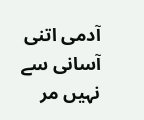آدمی اتنی آسانی سے نہیں مر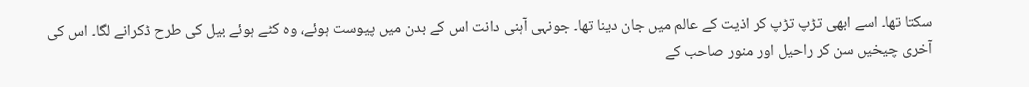سکتا تھا۔ اسے ابھی تڑپ تڑپ کر اذیت کے عالم میں جان دینا تھا۔ جونہی آہنی دانت اس کے بدن میں پیوست ہوئے، وہ کٹے ہوئے بیل کی طرح ڈکرانے لگا۔ اس کی آخری چیخیں سن کر راحیل اور منور صاحب کے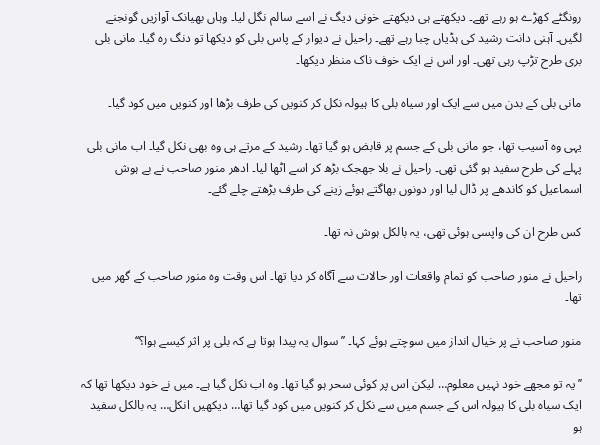رونگٹے کھڑے ہو رہے تھے۔ دیکھتے ہی دیکھتے خونی دیگ نے اسے سالم نگل لیا۔ وہاں بھیانک آوازیں گونجنے لگیں۔ آہنی دانت رشید کی ہڈیاں چبا رہے تھے۔ راحیل نے دیوار کے پاس بلی کو دیکھا تو دنگ رہ گیا۔ مانی بلی بری طرح تڑپ رہی تھی۔ اور اس نے ایک خوف ناک منظر دیکھا۔

مانی بلی کے بدن میں سے ایک اور سیاہ بلی کا ہیولہ نکل کر کنویں کی طرف بڑھا اور کنویں میں کود گیا۔

یہی وہ آسیب تھا، جو مانی بلی کے جسم پر قابض ہو گیا تھا۔ رشید کے مرتے ہی وہ بھی نکل گیا۔ اب مانی بلی پہلے کی طرح سفید ہو گئی تھی۔ راحیل نے بلا جھجک بڑھ کر اسے اٹھا لیا۔ ادھر منور صاحب نے بے ہوش اسماعیل کو کاندھے پر ڈال لیا اور دونوں بھاگتے ہوئے زینے کی طرف بڑھتے چلے گئے۔

کس طرح ان کی واپسی ہوئی تھی، یہ بالکل ہوش نہ تھا۔

راحیل نے منور صاحب کو تمام واقعات اور حالات سے آگاہ کر دیا تھا۔ اس وقت وہ منور صاحب کے گھر میں تھا۔

منور صاحب نے پر خیال انداز میں سوچتے ہوئے کہا۔ ’’سوال یہ پیدا ہوتا ہے کہ بلی پر اثر کیسے ہوا؟‘‘

’’یہ تو مجھے خود نہیں معلوم… لیکن اس پر کوئی سحر ہو گیا تھا۔ وہ اب نکل گیا ہے۔ میں نے خود دیکھا تھا کہ ایک سیاہ بلی کا ہیولہ اس کے جسم میں سے نکل کر کنویں میں کود گیا تھا… دیکھیں انکل… یہ بالکل سفید ہو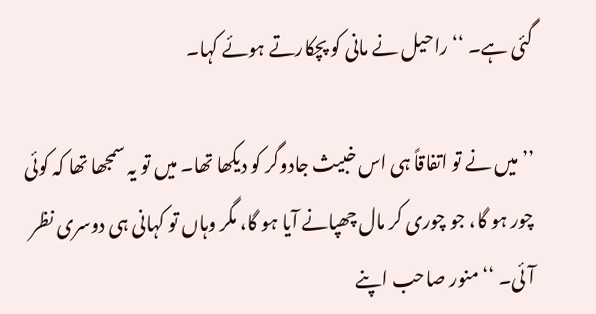گئی ہے۔ ‘‘ راحیل نے مانی کو پچکارتے ہوئے کہا۔

’’میں نے تو اتفاقاً ہی اس خبیث جادوگر کو دیکھا تھا۔ میں تو یہ سمجھا تھا کہ کوئی چور ہو گا، جو چوری کر مال چھپانے آیا ہو گا، مگر وہاں تو کہانی ہی دوسری نظر آئی۔ ‘‘ منور صاحب اپنے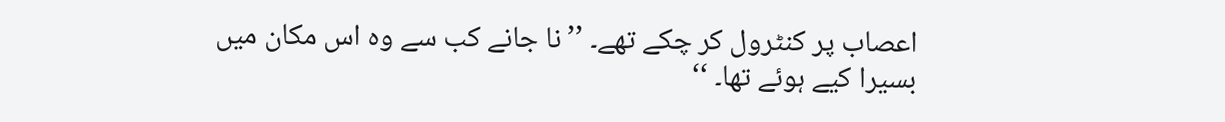اعصاب پر کنٹرول کر چکے تھے۔ ’’نا جانے کب سے وہ اس مکان میں بسیرا کیے ہوئے تھا۔ ‘‘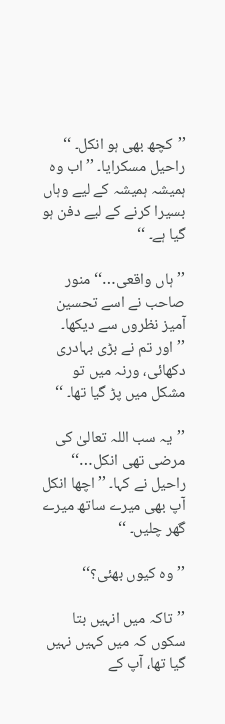’’کچھ بھی ہو انکل۔ ‘‘ راحیل مسکرایا۔ ’’اب وہ ہمیشہ ہمیشہ کے لیے وہاں بسیرا کرنے کے لیے دفن ہو گیا ہے۔ ‘‘

’’ہاں واقعی…‘‘ منور صاحب نے اسے تحسین آمیز نظروں سے دیکھا۔ ’’اور تم نے بڑی بہادری دکھائی، ورنہ میں تو مشکل میں پڑ گیا تھا۔ ‘‘

’’یہ سب اللہ تعالیٰ کی مرضی تھی انکل…‘‘ راحیل نے کہا۔ ’’اچھا انکل آپ بھی میرے ساتھ میرے گھر چلیں۔ ‘‘

’’وہ کیوں بھئی؟‘‘

’’تاکہ میں انہیں بتا سکوں کہ میں کہیں نہیں گیا تھا، آپ کے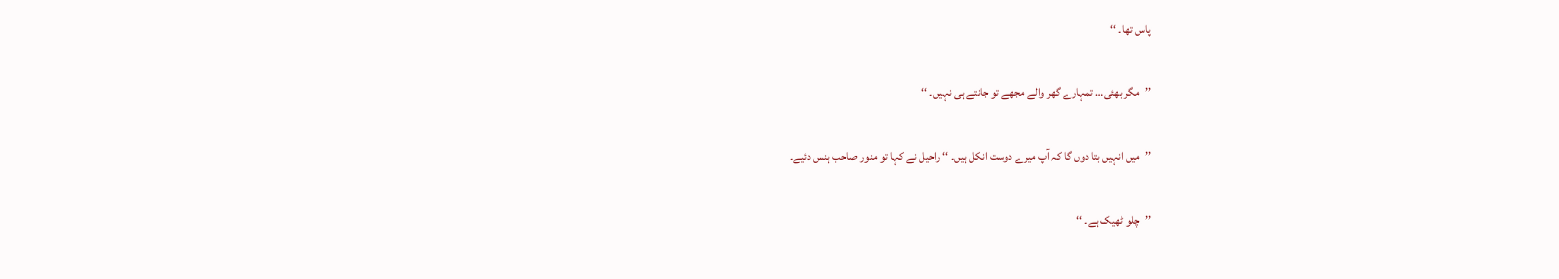پاس تھا۔ ‘‘

’’مگر بھئی… تمہارے گھر والے مجھے تو جانتے ہی نہیں۔ ‘‘

’’میں انہیں بتا دوں گا کہ آپ میرے دوست انکل ہیں۔ ‘‘ راحیل نے کہا تو منور صاحب ہنس دئیے۔

’’چلو ٹھیک ہے۔ ‘‘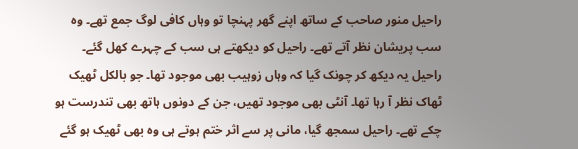راحیل منور صاحب کے ساتھ اپنے گھر پہنچا تو وہاں کافی لوگ جمع تھے۔ وہ سب پریشان نظر آتے تھے۔ راحیل کو دیکھتے ہی سب کے چہرے کھل گئے۔ راحیل یہ دیکھ کر چونک گیا کہ وہاں زوہیب بھی موجود تھا۔ جو بالکل ٹھیک ٹھاک نظر آ رہا تھا۔ آنٹی بھی موجود تھیں، جن کے دونوں ہاتھ بھی تندرست ہو چکے تھے۔ راحیل سمجھ گیا، مانی پر سے اثر ختم ہوتے ہی وہ بھی ٹھیک ہو گئے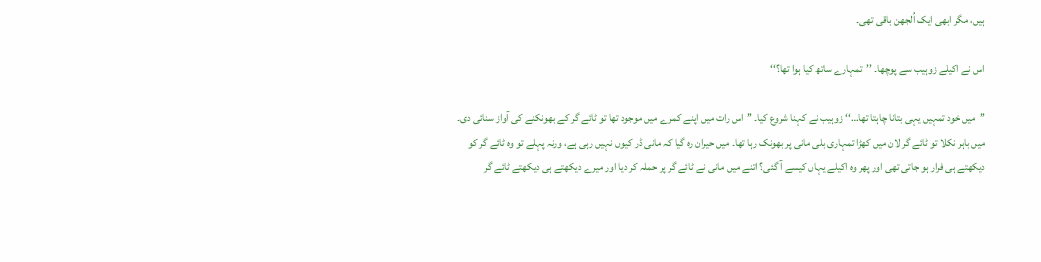ہیں، مگر ابھی ایک اُلجھن باقی تھی۔

اس نے اکیلے زوہیب سے پوچھا۔ ’’تمہارے ساتھ کیا ہوا تھا؟‘‘

’’میں خود تمہیں یہی بتانا چاہتا تھا…‘‘ زوہیب نے کہنا شروع کیا۔ ’’اس رات میں اپنے کمرے میں موجود تھا تو ٹائے گر کے بھونکنے کی آواز سنائی دی۔ میں باہر نکلا تو ٹائے گر لان میں کھڑا تمہاری بلی مانی پر بھونک رہا تھا۔ میں حیران رہ گیا کہ مانی ڈر کیوں نہیں رہی ہے، ورنہ پہلے تو وہ ٹائے گر کو دیکھتے ہی فرار ہو جاتی تھی اور پھر وہ اکیلے یہاں کیسے آ گئی؟ اتنے میں مانی نے ٹائے گر پر حملہ کر دیا اور میرے دیکھتے ہی دیکھتے ٹائے گر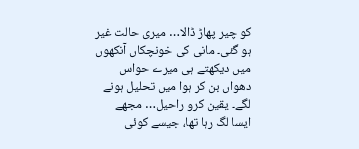کو چیر پھاڑ ڈالا… میری حالت غیر ہو گئی۔ مانی کی خونچکاں آنکھوں میں دیکھتے ہی میرے حواس دھواں بن کر ہوا میں تحلیل ہونے لگے۔ یقین کرو راحیل… مجھے ایسا لگ رہا تھا، جیسے کوئی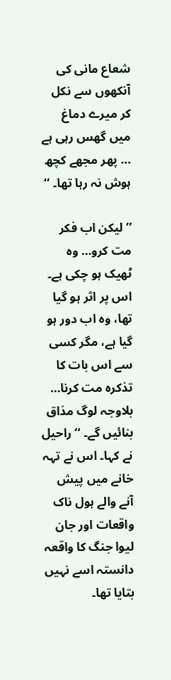شعاع مانی کی آنکھوں سے نکل کر میرے دماغ میں گھس رہی ہے … پھر مجھے کچھ ہوش نہ رہا تھا۔ ‘‘

’’لیکن اب فکر مت کرو… وہ ٹھیک ہو چکی ہے۔ اس پر اثر ہو گیا تھا، وہ اب دور ہو گیا ہے، مگر کسی سے اس بات کا تذکرہ مت کرنا… بلاوجہ لوگ مذاق بنائیں گے۔ ‘‘ راحیل نے کہا۔ اس نے تہہ خانے میں پیش آنے والے ہول ناک واقعات اور جان لیوا جنگ کا واقعہ دانستہ اسے نہیں بتایا تھا۔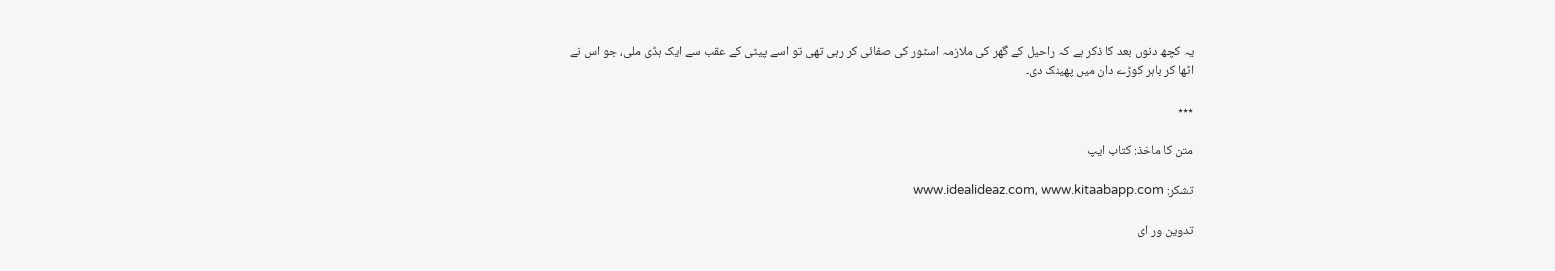یہ کچھ دنوں بعد کا ذکر ہے کہ راحیل کے گھر کی ملازمہ اسٹور کی صفائی کر رہی تھی تو اسے پیٹی کے عقب سے ایک ہڈی ملی، جو اس نے اٹھا کر باہر کوڑے دان میں پھینک دی۔

٭٭٭

متن کا ماخذ: کتاب ایپ

تشکر: www.idealideaz.com، www.kitaabapp.com

تدوین ور ای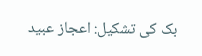بک کی تشکیل: اعجاز عبید